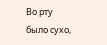Во рту было сухо,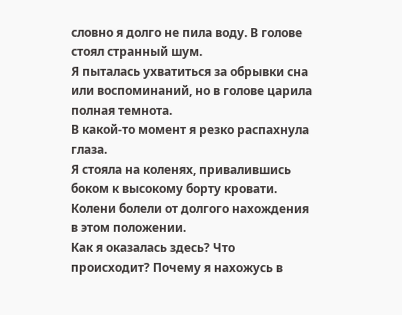словно я долго не пила воду. В голове стоял странный шум.
Я пыталась ухватиться за обрывки сна или воспоминаний, но в голове царила полная темнота.
В какой-то момент я резко распахнула глаза.
Я стояла на коленях, привалившись боком к высокому борту кровати. Колени болели от долгого нахождения в этом положении.
Как я оказалась здесь? Что происходит? Почему я нахожусь в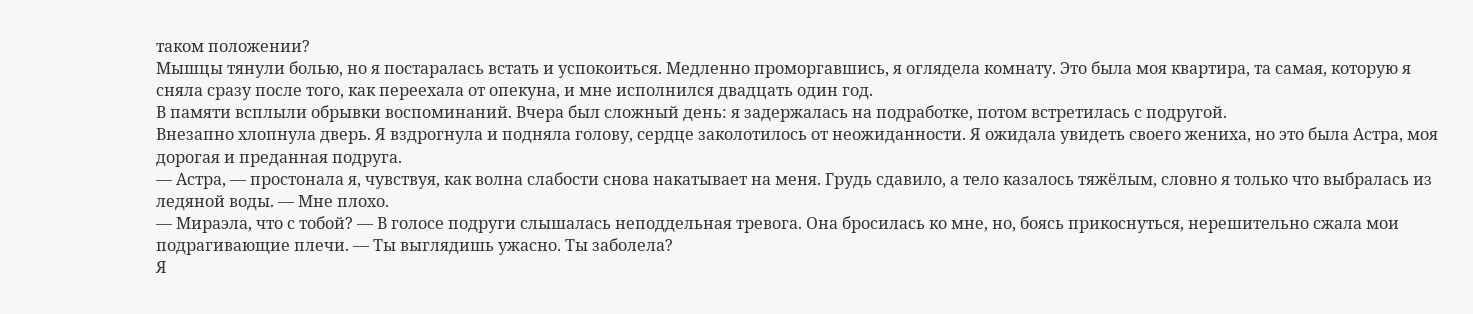таком положении?
Мышцы тянули болью, но я постаралась встать и успокоиться. Медленно проморгавшись, я оглядела комнату. Это была моя квартира, та самая, которую я сняла сразу после того, как переехала от опекуна, и мне исполнился двадцать один год.
В памяти всплыли обрывки воспоминаний. Вчера был сложный день: я задержалась на подработке, потом встретилась с подругой.
Внезапно хлопнула дверь. Я вздрогнула и подняла голову, сердце заколотилось от неожиданности. Я ожидала увидеть своего жениха, но это была Астра, моя дорогая и преданная подруга.
— Астра, — простонала я, чувствуя, как волна слабости снова накатывает на меня. Грудь сдавило, а тело казалось тяжёлым, словно я только что выбралась из ледяной воды. — Мне плохо.
— Мираэла, что с тобой? — В голосе подруги слышалась неподдельная тревога. Она бросилась ко мне, но, боясь прикоснуться, нерешительно сжала мои подрагивающие плечи. — Ты выглядишь ужасно. Ты заболела?
Я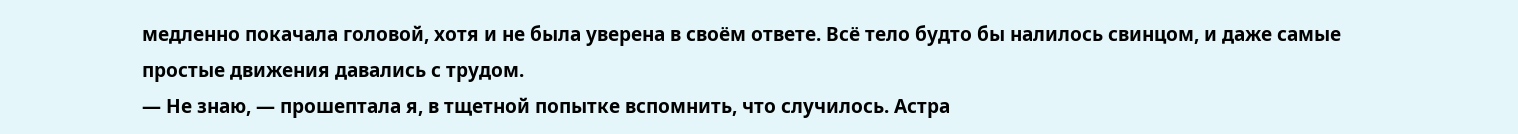медленно покачала головой, хотя и не была уверена в своём ответе. Всё тело будто бы налилось свинцом, и даже самые простые движения давались с трудом.
— Не знаю, — прошептала я, в тщетной попытке вспомнить, что случилось. Астра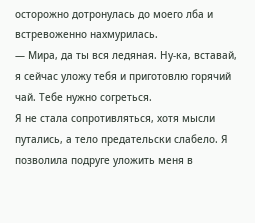осторожно дотронулась до моего лба и встревоженно нахмурилась.
— Мира, да ты вся ледяная. Ну-ка, вставай, я сейчас уложу тебя и приготовлю горячий чай. Тебе нужно согреться.
Я не стала сопротивляться, хотя мысли путались, а тело предательски слабело. Я позволила подруге уложить меня в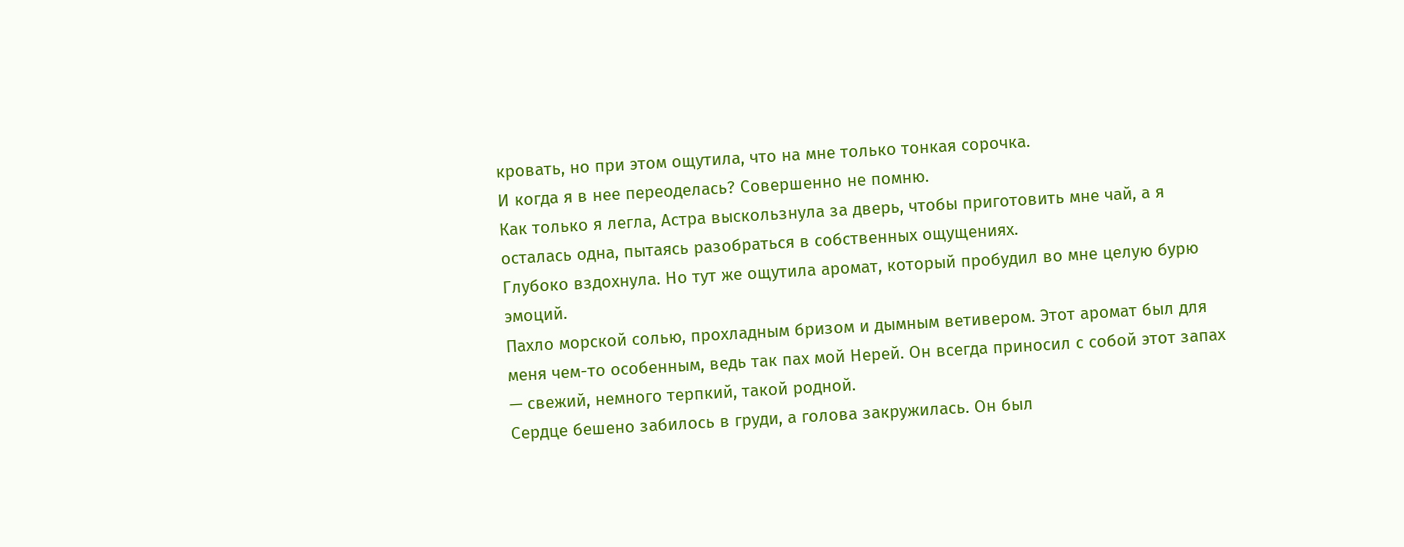кровать, но при этом ощутила, что на мне только тонкая сорочка.
И когда я в нее переоделась? Совершенно не помню.
Как только я легла, Астра выскользнула за дверь, чтобы приготовить мне чай, а я осталась одна, пытаясь разобраться в собственных ощущениях.
Глубоко вздохнула. Но тут же ощутила аромат, который пробудил во мне целую бурю эмоций.
Пахло морской солью, прохладным бризом и дымным ветивером. Этот аромат был для меня чем-то особенным, ведь так пах мой Нерей. Он всегда приносил с собой этот запах — свежий, немного терпкий, такой родной.
Сердце бешено забилось в груди, а голова закружилась. Он был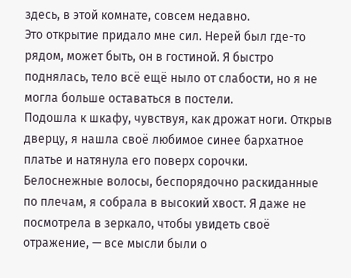здесь, в этой комнате, совсем недавно.
Это открытие придало мне сил. Нерей был где-то рядом, может быть, он в гостиной. Я быстро поднялась, тело всё ещё ныло от слабости, но я не могла больше оставаться в постели.
Подошла к шкафу, чувствуя, как дрожат ноги. Открыв дверцу, я нашла своё любимое синее бархатное платье и натянула его поверх сорочки.
Белоснежные волосы, беспорядочно раскиданные по плечам, я собрала в высокий хвост. Я даже не посмотрела в зеркало, чтобы увидеть своё отражение, — все мысли были о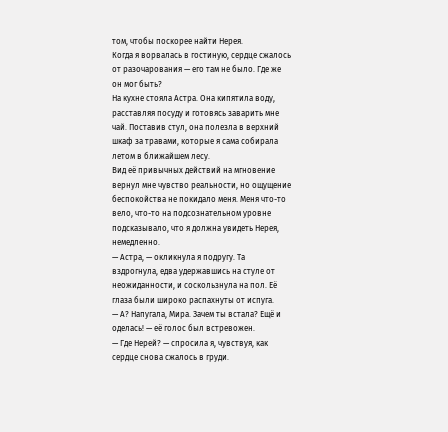том, чтобы поскорее найти Нерея.
Когда я ворвалась в гостиную, сердце сжалось от разочарования — его там не было. Где же он мог быть?
На кухне стояла Астра. Она кипятила воду, расставляя посуду и готовясь заварить мне чай. Поставив стул, она полезла в верхний шкаф за травами, которые я сама собирала летом в ближайшем лесу.
Вид её привычных действий на мгновение вернул мне чувство реальности, но ощущение беспокойства не покидало меня. Меня что-то вело, что-то на подсознательном уровне подсказывало, что я должна увидеть Нерея, немедленно.
— Астра, — окликнула я подругу. Та вздрогнула, едва удержавшись на стуле от неожиданности, и соскользнула на пол. Её глаза были широко распахнуты от испуга.
— А? Напугала, Мира. Зачем ты встала? Ещё и оделась! — её голос был встревожен.
— Где Нерей? — спросила я, чувствуя, как сердце снова сжалось в груди.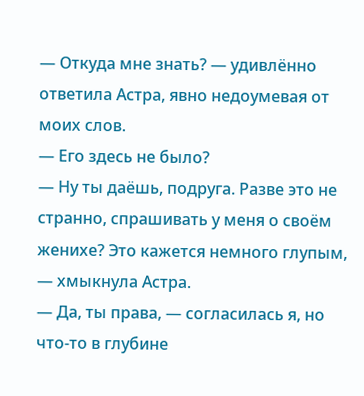— Откуда мне знать? — удивлённо ответила Астра, явно недоумевая от моих слов.
— Его здесь не было?
— Ну ты даёшь, подруга. Разве это не странно, спрашивать у меня о своём женихе? Это кажется немного глупым, — хмыкнула Астра.
— Да, ты права, — согласилась я, но что-то в глубине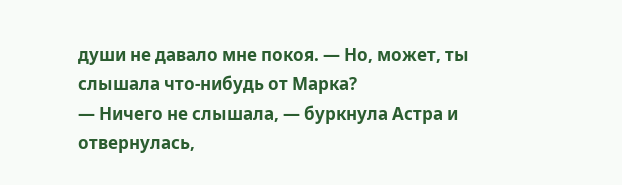души не давало мне покоя. — Но, может, ты слышала что-нибудь от Марка?
— Ничего не слышала, — буркнула Астра и отвернулась,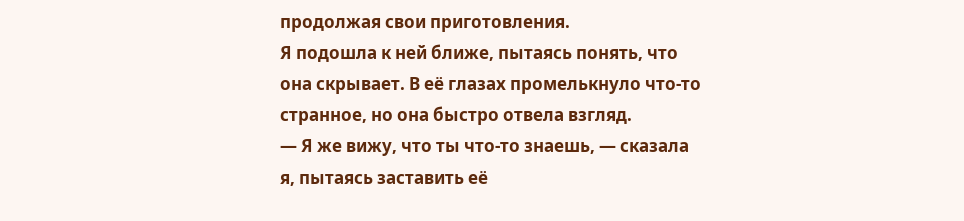продолжая свои приготовления.
Я подошла к ней ближе, пытаясь понять, что она скрывает. В её глазах промелькнуло что-то странное, но она быстро отвела взгляд.
— Я же вижу, что ты что-то знаешь, — сказала я, пытаясь заставить её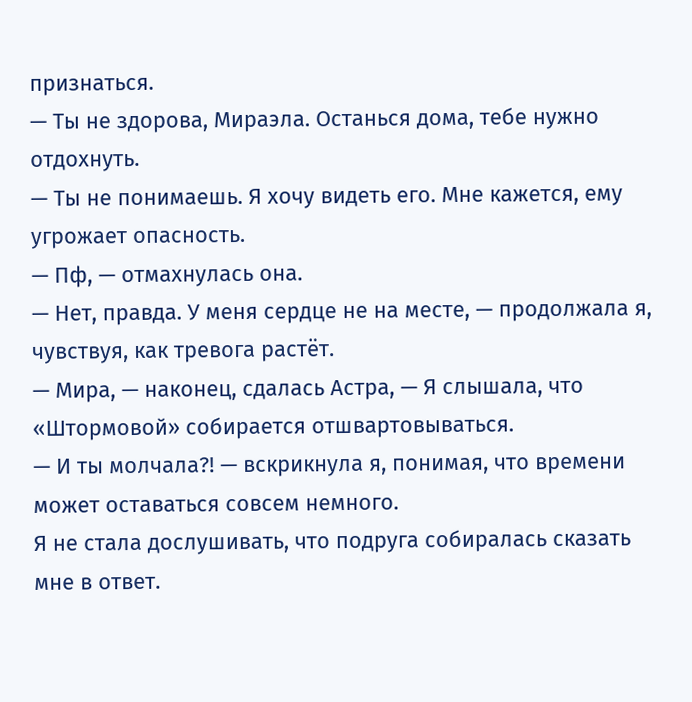признаться.
— Ты не здорова, Мираэла. Останься дома, тебе нужно отдохнуть.
— Ты не понимаешь. Я хочу видеть его. Мне кажется, ему угрожает опасность.
— Пф, — отмахнулась она.
— Нет, правда. У меня сердце не на месте, — продолжала я, чувствуя, как тревога растёт.
— Мира, — наконец, сдалась Астра, — Я слышала, что «Штормовой» собирается отшвартовываться.
— И ты молчала?! — вскрикнула я, понимая, что времени может оставаться совсем немного.
Я не стала дослушивать, что подруга собиралась сказать мне в ответ.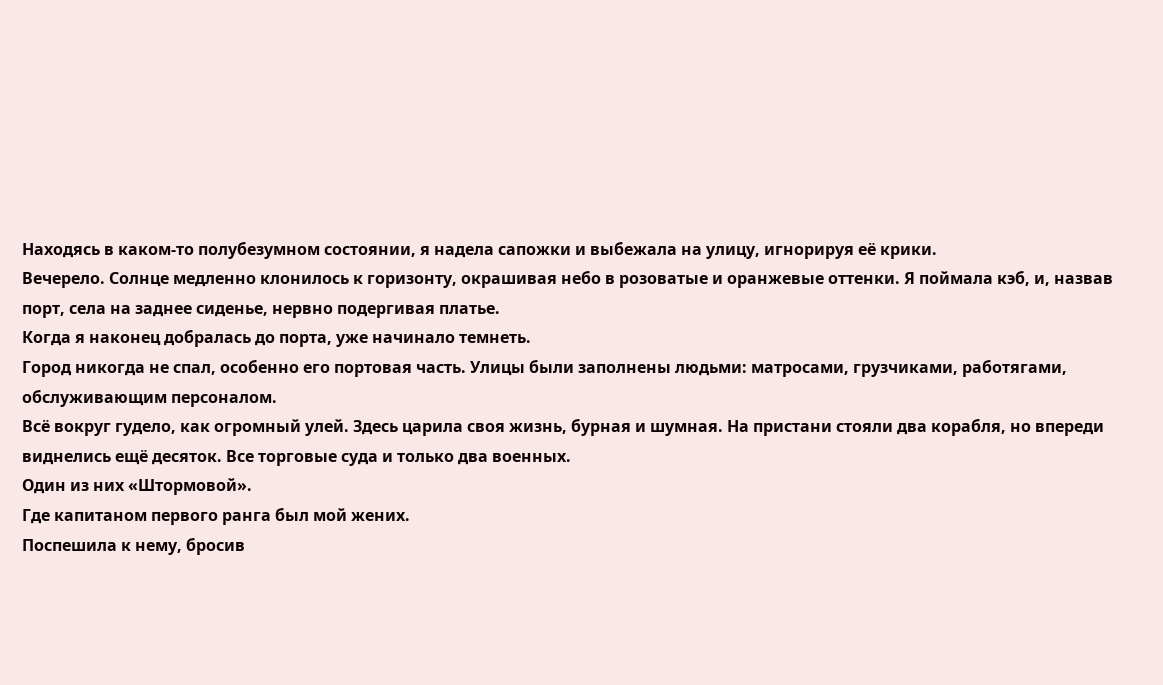Находясь в каком-то полубезумном состоянии, я надела сапожки и выбежала на улицу, игнорируя её крики.
Вечерело. Солнце медленно клонилось к горизонту, окрашивая небо в розоватые и оранжевые оттенки. Я поймала кэб, и, назвав порт, села на заднее сиденье, нервно подергивая платье.
Когда я наконец добралась до порта, уже начинало темнеть.
Город никогда не спал, особенно его портовая часть. Улицы были заполнены людьми: матросами, грузчиками, работягами, обслуживающим персоналом.
Всё вокруг гудело, как огромный улей. Здесь царила своя жизнь, бурная и шумная. На пристани стояли два корабля, но впереди виднелись ещё десяток. Все торговые суда и только два военных.
Один из них «Штормовой».
Где капитаном первого ранга был мой жених.
Поспешила к нему, бросив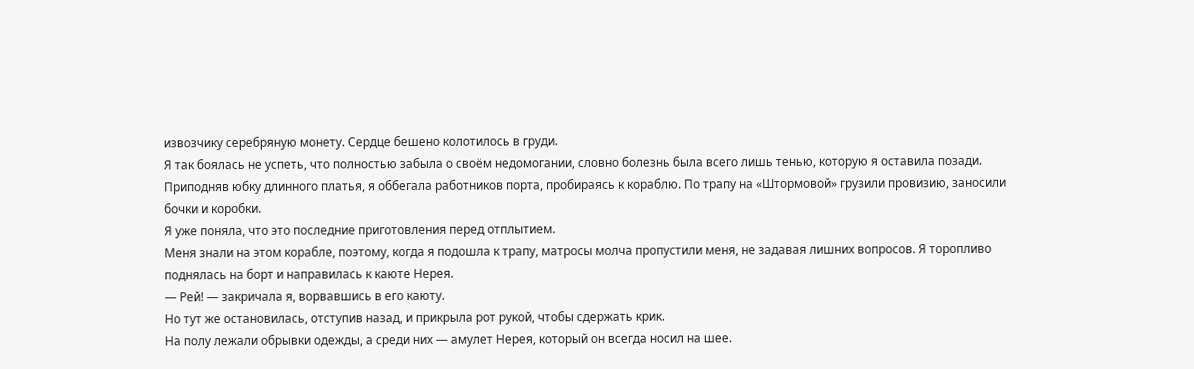извозчику серебряную монету. Сердце бешено колотилось в груди.
Я так боялась не успеть, что полностью забыла о своём недомогании, словно болезнь была всего лишь тенью, которую я оставила позади.
Приподняв юбку длинного платья, я оббегала работников порта, пробираясь к кораблю. По трапу на «Штормовой» грузили провизию, заносили бочки и коробки.
Я уже поняла, что это последние приготовления перед отплытием.
Меня знали на этом корабле, поэтому, когда я подошла к трапу, матросы молча пропустили меня, не задавая лишних вопросов. Я торопливо поднялась на борт и направилась к каюте Нерея.
— Рей! — закричала я, ворвавшись в его каюту.
Но тут же остановилась, отступив назад, и прикрыла рот рукой, чтобы сдержать крик.
На полу лежали обрывки одежды, а среди них — амулет Нерея, который он всегда носил на шее.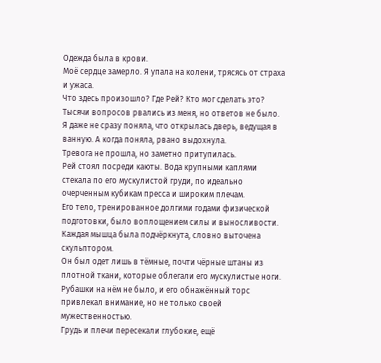Одежда была в крови.
Моё сердце замерло. Я упала на колени, трясясь от страха и ужаса.
Что здесь произошло? Где Рей? Кто мог сделать это?
Тысячи вопросов рвались из меня, но ответов не было.
Я даже не сразу поняла, что открылась дверь, ведущая в ванную. А когда поняла, рвано выдохнула.
Тревога не прошла, но заметно притупилась.
Рей стоял посреди каюты. Вода крупными каплями стекала по его мускулистой груди, по идеально очерченным кубикам пресса и широким плечам.
Его тело, тренированное долгими годами физической подготовки, было воплощением силы и выносливости. Каждая мышца была подчёркнута, словно выточена скульптором.
Он был одет лишь в тёмные, почти чёрные штаны из плотной ткани, которые облегали его мускулистые ноги. Рубашки на нём не было, и его обнажённый торс привлекал внимание, но не только своей мужественностью.
Грудь и плечи пересекали глубокие, ещё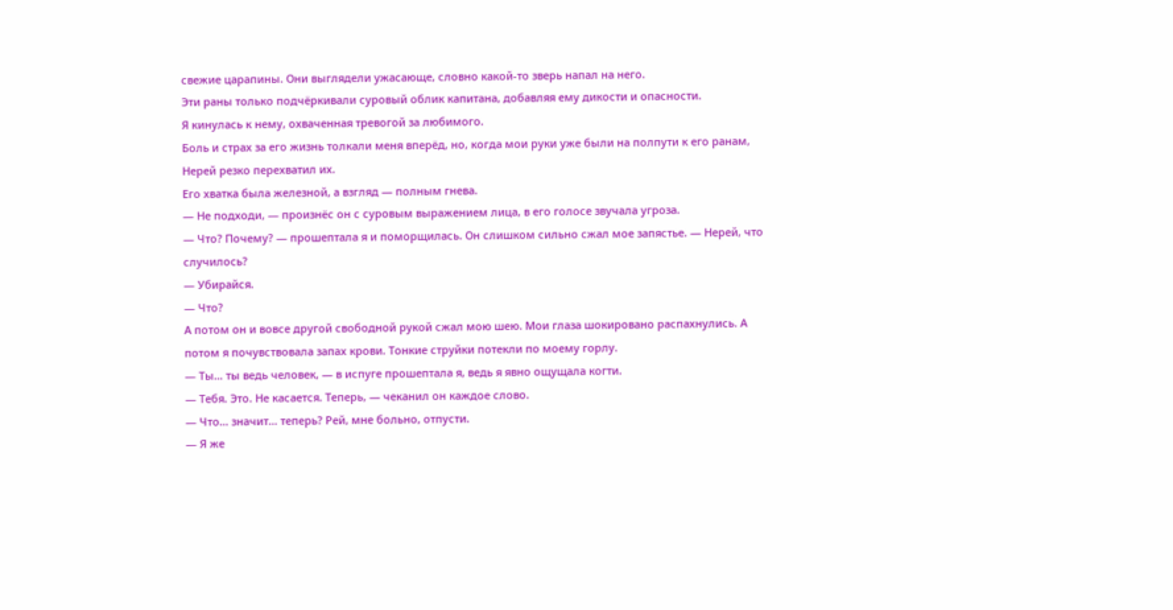свежие царапины. Они выглядели ужасающе, словно какой-то зверь напал на него.
Эти раны только подчёркивали суровый облик капитана, добавляя ему дикости и опасности.
Я кинулась к нему, охваченная тревогой за любимого.
Боль и страх за его жизнь толкали меня вперёд, но, когда мои руки уже были на полпути к его ранам, Нерей резко перехватил их.
Его хватка была железной, а взгляд — полным гнева.
— Не подходи, — произнёс он с суровым выражением лица, в его голосе звучала угроза.
— Что? Почему? — прошептала я и поморщилась. Он слишком сильно сжал мое запястье. — Нерей, что случилось?
— Убирайся.
— Что?
А потом он и вовсе другой свободной рукой сжал мою шею. Мои глаза шокировано распахнулись. А потом я почувствовала запах крови. Тонкие струйки потекли по моему горлу.
— Ты… ты ведь человек, — в испуге прошептала я, ведь я явно ощущала когти.
— Тебя. Это. Не касается. Теперь, — чеканил он каждое слово.
— Что… значит… теперь? Рей, мне больно, отпусти.
— Я же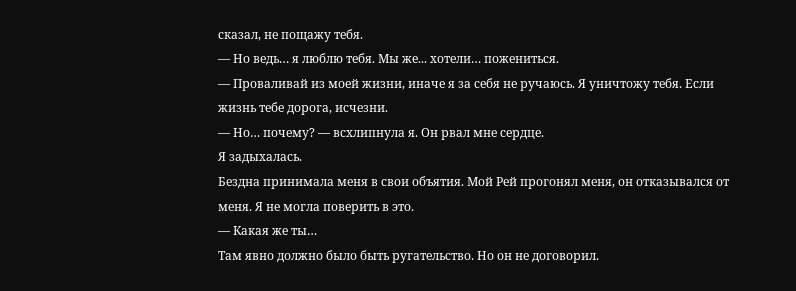сказал, не пощажу тебя.
— Но ведь… я люблю тебя. Мы же... хотели… пожениться.
— Проваливай из моей жизни, иначе я за себя не ручаюсь. Я уничтожу тебя. Если жизнь тебе дорога, исчезни.
— Но… почему? — всхлипнула я. Он рвал мне сердце.
Я задыхалась.
Бездна принимала меня в свои объятия. Мой Рей прогонял меня, он отказывался от меня. Я не могла поверить в это.
— Какая же ты…
Там явно должно было быть ругательство. Но он не договорил.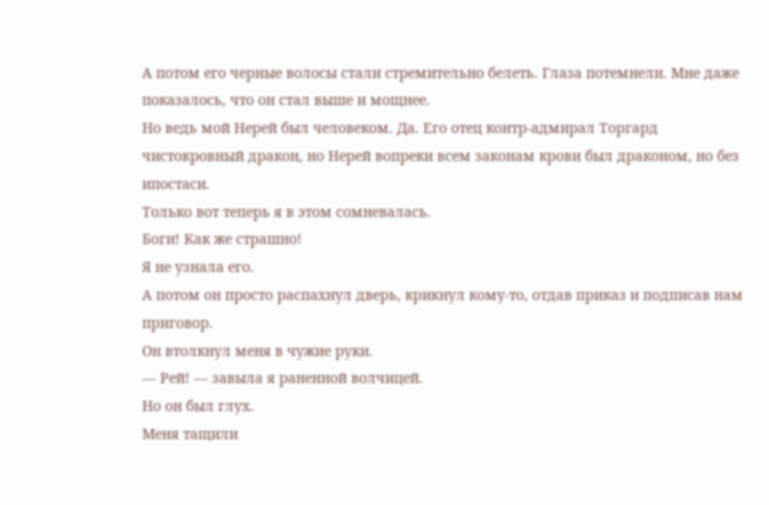А потом его черные волосы стали стремительно белеть. Глаза потемнели. Мне даже показалось, что он стал выше и мощнее.
Но ведь мой Нерей был человеком. Да. Его отец контр-адмирал Торгард чистокровный дракон, но Нерей вопреки всем законам крови был драконом, но без ипостаси.
Только вот теперь я в этом сомневалась.
Боги! Как же страшно!
Я не узнала его.
А потом он просто распахнул дверь, крикнул кому-то, отдав приказ и подписав нам приговор.
Он втолкнул меня в чужие руки.
— Рей! — завыла я раненной волчицей.
Но он был глух.
Меня тащили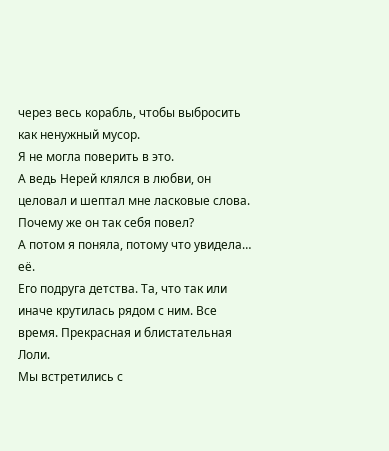через весь корабль, чтобы выбросить как ненужный мусор.
Я не могла поверить в это.
А ведь Нерей клялся в любви, он целовал и шептал мне ласковые слова. Почему же он так себя повел?
А потом я поняла, потому что увидела… её.
Его подруга детства. Та, что так или иначе крутилась рядом с ним. Все время. Прекрасная и блистательная Лоли.
Мы встретились с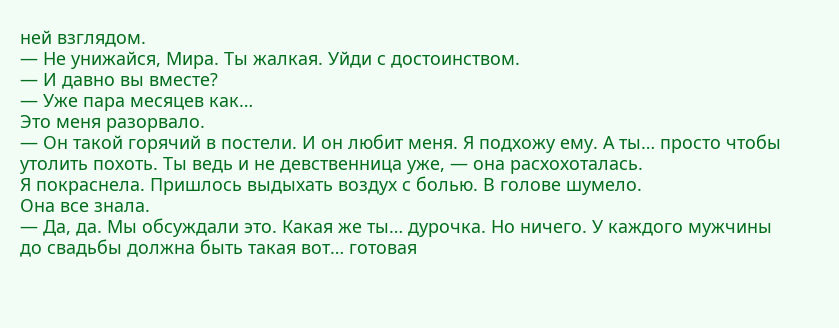ней взглядом.
— Не унижайся, Мира. Ты жалкая. Уйди с достоинством.
— И давно вы вместе?
— Уже пара месяцев как…
Это меня разорвало.
— Он такой горячий в постели. И он любит меня. Я подхожу ему. А ты… просто чтобы утолить похоть. Ты ведь и не девственница уже, — она расхохоталась.
Я покраснела. Пришлось выдыхать воздух с болью. В голове шумело.
Она все знала.
— Да, да. Мы обсуждали это. Какая же ты… дурочка. Но ничего. У каждого мужчины до свадьбы должна быть такая вот… готовая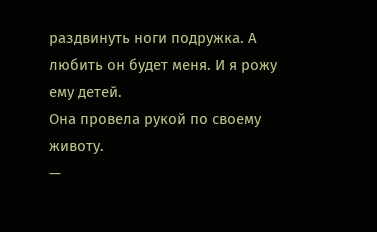раздвинуть ноги подружка. А любить он будет меня. И я рожу ему детей.
Она провела рукой по своему животу.
—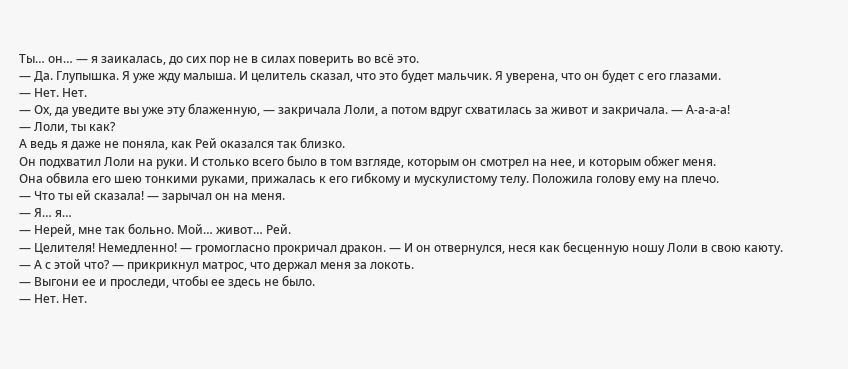Ты… он… — я заикалась, до сих пор не в силах поверить во всё это.
— Да. Глупышка. Я уже жду малыша. И целитель сказал, что это будет мальчик. Я уверена, что он будет с его глазами.
— Нет. Нет.
— Ох, да уведите вы уже эту блаженную, — закричала Лоли, а потом вдруг схватилась за живот и закричала. — А-а-а-а!
— Лоли, ты как?
А ведь я даже не поняла, как Рей оказался так близко.
Он подхватил Лоли на руки. И столько всего было в том взгляде, которым он смотрел на нее, и которым обжег меня.
Она обвила его шею тонкими руками, прижалась к его гибкому и мускулистому телу. Положила голову ему на плечо.
— Что ты ей сказала! — зарычал он на меня.
— Я… я…
— Нерей, мне так больно. Мой… живот… Рей.
— Целителя! Немедленно! — громогласно прокричал дракон. — И он отвернулся, неся как бесценную ношу Лоли в свою каюту.
— А с этой что? — прикрикнул матрос, что держал меня за локоть.
— Выгони ее и проследи, чтобы ее здесь не было.
— Нет. Нет.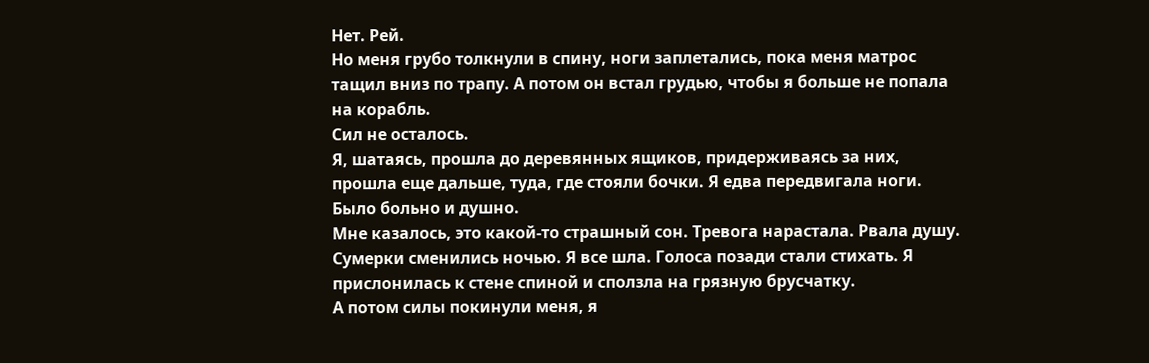Нет. Рей.
Но меня грубо толкнули в спину, ноги заплетались, пока меня матрос тащил вниз по трапу. А потом он встал грудью, чтобы я больше не попала на корабль.
Сил не осталось.
Я, шатаясь, прошла до деревянных ящиков, придерживаясь за них, прошла еще дальше, туда, где стояли бочки. Я едва передвигала ноги.
Было больно и душно.
Мне казалось, это какой-то страшный сон. Тревога нарастала. Рвала душу.
Сумерки сменились ночью. Я все шла. Голоса позади стали стихать. Я прислонилась к стене спиной и сползла на грязную брусчатку.
А потом силы покинули меня, я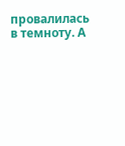провалилась в темноту. А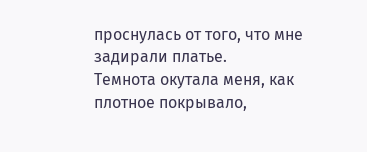проснулась от того, что мне задирали платье.
Темнота окутала меня, как плотное покрывало,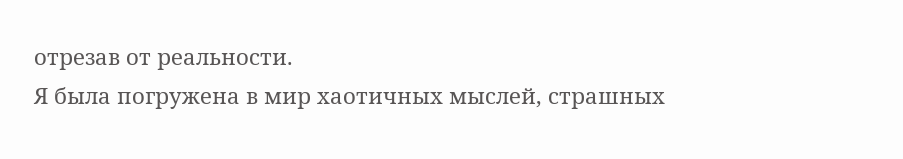отрезав от реальности.
Я была погружена в мир хаотичных мыслей, страшных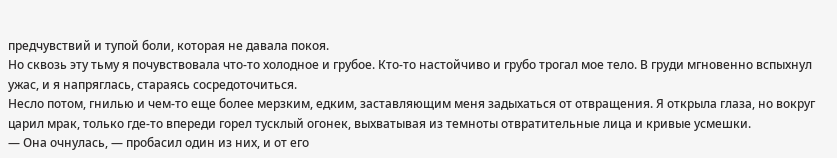предчувствий и тупой боли, которая не давала покоя.
Но сквозь эту тьму я почувствовала что-то холодное и грубое. Кто-то настойчиво и грубо трогал мое тело. В груди мгновенно вспыхнул ужас, и я напряглась, стараясь сосредоточиться.
Несло потом, гнилью и чем-то еще более мерзким, едким, заставляющим меня задыхаться от отвращения. Я открыла глаза, но вокруг царил мрак, только где-то впереди горел тусклый огонек, выхватывая из темноты отвратительные лица и кривые усмешки.
— Она очнулась, — пробасил один из них, и от его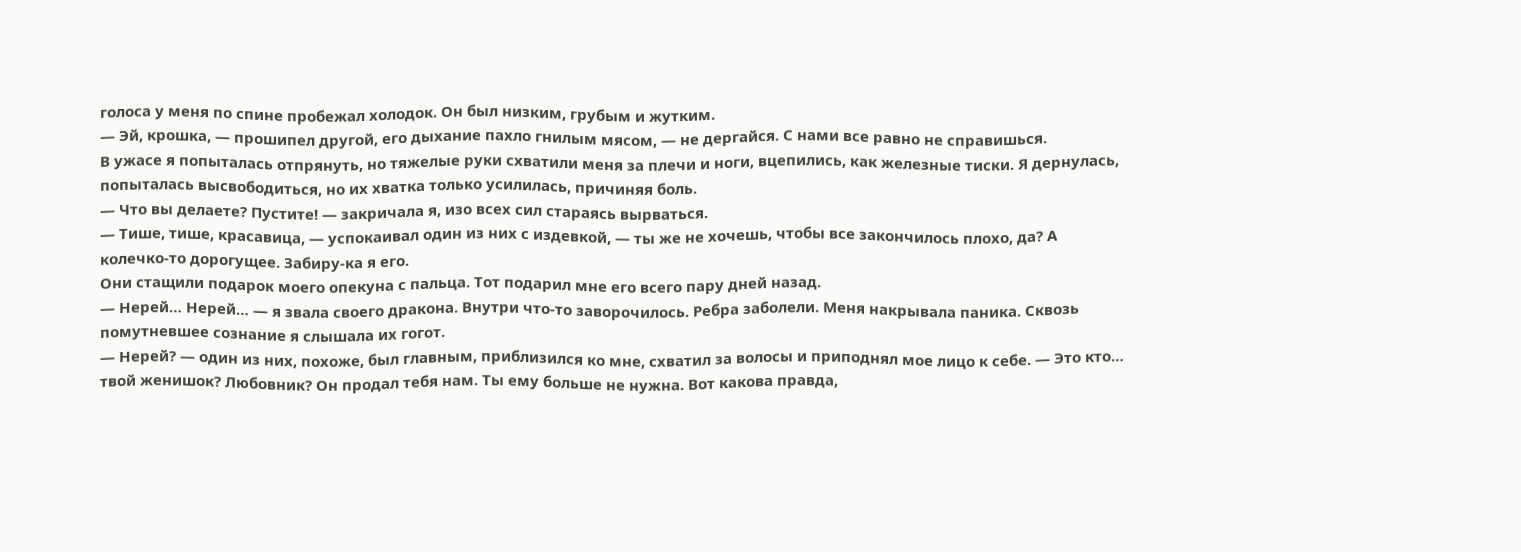голоса у меня по спине пробежал холодок. Он был низким, грубым и жутким.
— Эй, крошка, — прошипел другой, его дыхание пахло гнилым мясом, — не дергайся. С нами все равно не справишься.
В ужасе я попыталась отпрянуть, но тяжелые руки схватили меня за плечи и ноги, вцепились, как железные тиски. Я дернулась, попыталась высвободиться, но их хватка только усилилась, причиняя боль.
— Что вы делаете? Пустите! — закричала я, изо всех сил стараясь вырваться.
— Тише, тише, красавица, — успокаивал один из них с издевкой, — ты же не хочешь, чтобы все закончилось плохо, да? А колечко-то дорогущее. Забиру-ка я его.
Они стащили подарок моего опекуна с пальца. Тот подарил мне его всего пару дней назад.
— Нерей… Нерей… — я звала своего дракона. Внутри что-то заворочилось. Ребра заболели. Меня накрывала паника. Сквозь помутневшее сознание я слышала их гогот.
— Нерей? — один из них, похоже, был главным, приблизился ко мне, схватил за волосы и приподнял мое лицо к себе. — Это кто… твой женишок? Любовник? Он продал тебя нам. Ты ему больше не нужна. Вот какова правда,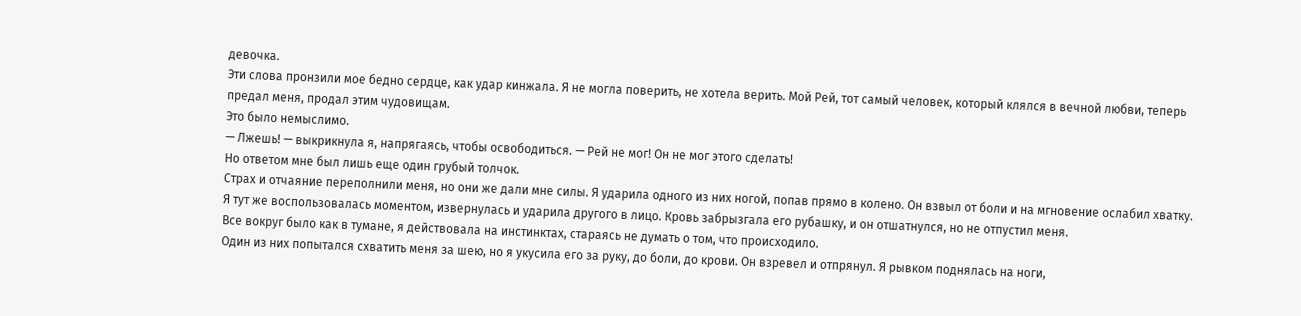девочка.
Эти слова пронзили мое бедно сердце, как удар кинжала. Я не могла поверить, не хотела верить. Мой Рей, тот самый человек, который клялся в вечной любви, теперь предал меня, продал этим чудовищам.
Это было немыслимо.
— Лжешь! — выкрикнула я, напрягаясь, чтобы освободиться. — Рей не мог! Он не мог этого сделать!
Но ответом мне был лишь еще один грубый толчок.
Страх и отчаяние переполнили меня, но они же дали мне силы. Я ударила одного из них ногой, попав прямо в колено. Он взвыл от боли и на мгновение ослабил хватку.
Я тут же воспользовалась моментом, извернулась и ударила другого в лицо. Кровь забрызгала его рубашку, и он отшатнулся, но не отпустил меня.
Все вокруг было как в тумане, я действовала на инстинктах, стараясь не думать о том, что происходило.
Один из них попытался схватить меня за шею, но я укусила его за руку, до боли, до крови. Он взревел и отпрянул. Я рывком поднялась на ноги,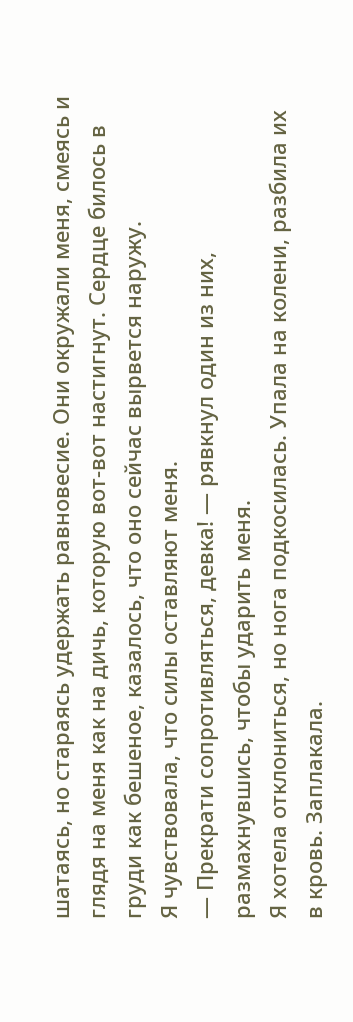шатаясь, но стараясь удержать равновесие. Они окружали меня, смеясь и глядя на меня как на дичь, которую вот-вот настигнут. Сердце билось в груди как бешеное, казалось, что оно сейчас вырвется наружу.
Я чувствовала, что силы оставляют меня.
— Прекрати сопротивляться, девка! — рявкнул один из них, размахнувшись, чтобы ударить меня.
Я хотела отклониться, но нога подкосилась. Упала на колени, разбила их в кровь. Заплакала.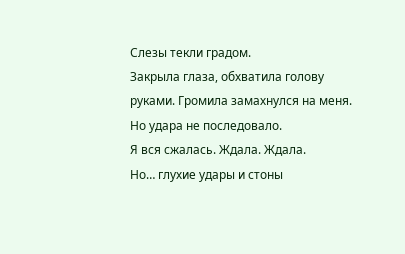Слезы текли градом.
Закрыла глаза, обхватила голову руками. Громила замахнулся на меня. Но удара не последовало.
Я вся сжалась. Ждала. Ждала.
Но… глухие удары и стоны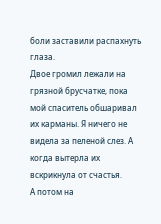боли заставили распахнуть глаза.
Двое громил лежали на грязной брусчатке, пока мой спаситель обшаривал их карманы. Я ничего не видела за пеленой слез. А когда вытерла их вскрикнула от счастья.
А потом на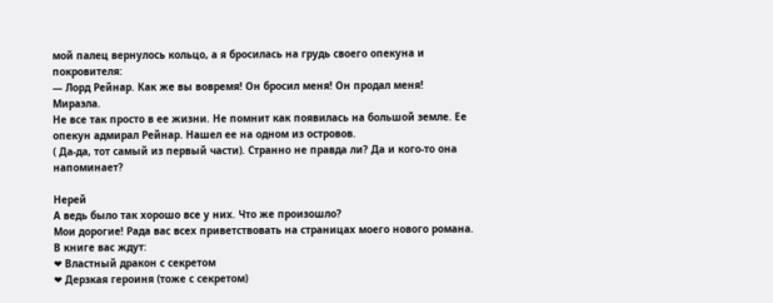мой палец вернулось кольцо, а я бросилась на грудь своего опекуна и покровителя:
— Лорд Рейнар. Как же вы вовремя! Он бросил меня! Он продал меня!
Мираэла.
Не все так просто в ее жизни. Не помнит как появилась на большой земле. Ее опекун адмирал Рейнар. Нашел ее на одном из островов.
( Да-да, тот самый из первый части). Странно не правда ли? Да и кого-то она напоминает?

Нерей
А ведь было так хорошо все у них. Что же произошло?
Мои дорогие! Рада вас всех приветствовать на страницах моего нового романа.
В книге вас ждут:
❤ Властный дракон с секретом
❤ Дерзкая героиня (тоже с секретом)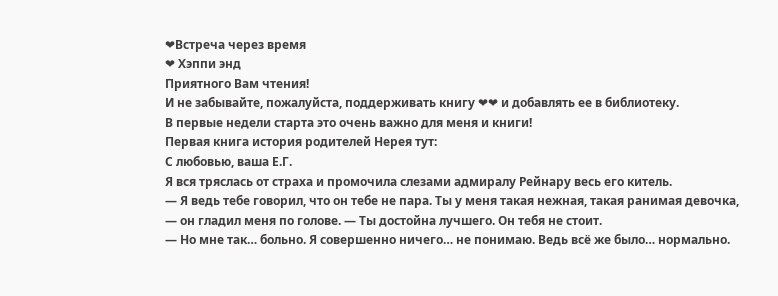❤Встреча через время
❤ Хэппи энд
Приятного Вам чтения!
И не забывайте, пожалуйста, поддерживать книгу ❤❤ и добавлять ее в библиотеку.
В первые недели старта это очень важно для меня и книги!
Первая книга история родителей Нерея тут:
С любовью, ваша Е.Г.
Я вся тряслась от страха и промочила слезами адмиралу Рейнару весь его китель.
— Я ведь тебе говорил, что он тебе не пара. Ты у меня такая нежная, такая ранимая девочка, — он гладил меня по голове. — Ты достойна лучшего. Он тебя не стоит.
— Но мне так… больно. Я совершенно ничего… не понимаю. Ведь всё же было… нормально.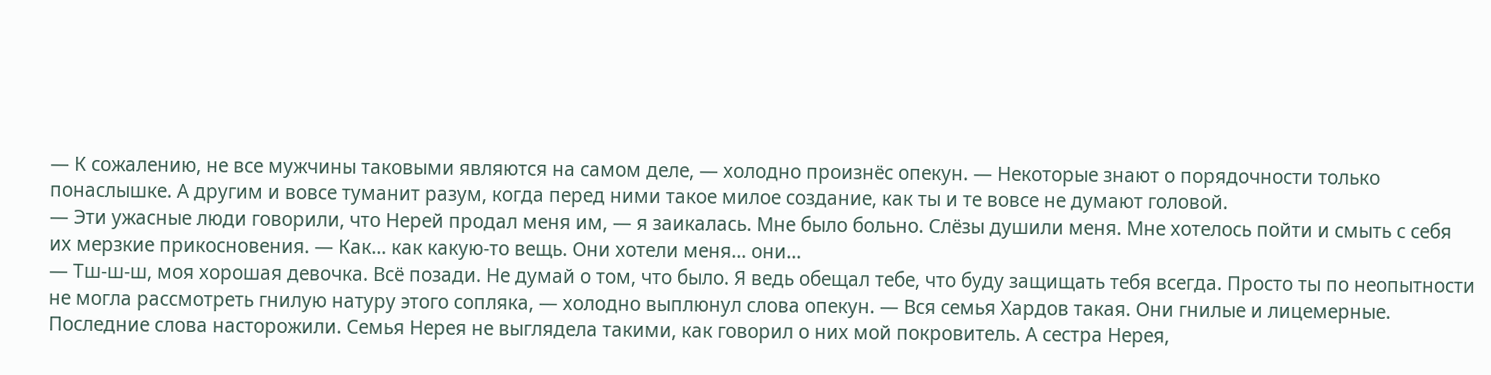— К сожалению, не все мужчины таковыми являются на самом деле, — холодно произнёс опекун. — Некоторые знают о порядочности только понаслышке. А другим и вовсе туманит разум, когда перед ними такое милое создание, как ты и те вовсе не думают головой.
— Эти ужасные люди говорили, что Нерей продал меня им, — я заикалась. Мне было больно. Слёзы душили меня. Мне хотелось пойти и смыть с себя их мерзкие прикосновения. — Как… как какую-то вещь. Они хотели меня… они…
— Тш-ш-ш, моя хорошая девочка. Всё позади. Не думай о том, что было. Я ведь обещал тебе, что буду защищать тебя всегда. Просто ты по неопытности не могла рассмотреть гнилую натуру этого сопляка, — холодно выплюнул слова опекун. — Вся семья Хардов такая. Они гнилые и лицемерные.
Последние слова насторожили. Семья Нерея не выглядела такими, как говорил о них мой покровитель. А сестра Нерея,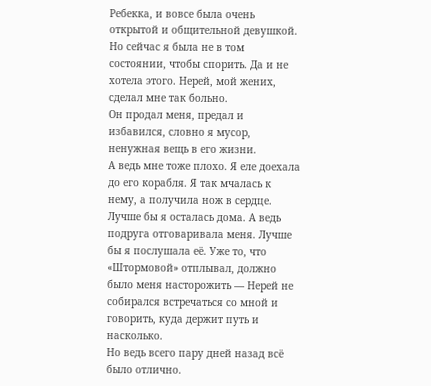Ребекка, и вовсе была очень открытой и общительной девушкой.
Но сейчас я была не в том состоянии, чтобы спорить. Да и не хотела этого. Нерей, мой жених, сделал мне так больно.
Он продал меня, предал и избавился, словно я мусор, ненужная вещь в его жизни.
А ведь мне тоже плохо. Я еле доехала до его корабля. Я так мчалась к нему, а получила нож в сердце.
Лучше бы я осталась дома. А ведь подруга отговаривала меня. Лучше бы я послушала её. Уже то, что «Штормовой» отплывал, должно было меня насторожить — Нерей не собирался встречаться со мной и говорить, куда держит путь и насколько.
Но ведь всего пару дней назад всё было отлично.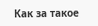Как за такое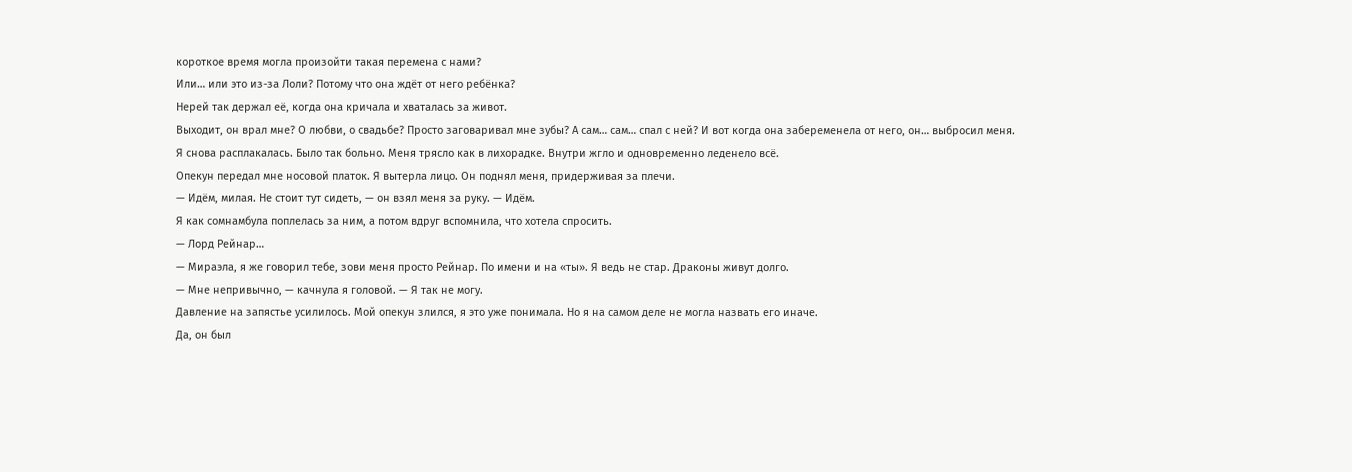короткое время могла произойти такая перемена с нами?
Или… или это из-за Лоли? Потому что она ждёт от него ребёнка?
Нерей так держал её, когда она кричала и хваталась за живот.
Выходит, он врал мне? О любви, о свадьбе? Просто заговаривал мне зубы? А сам… сам… спал с ней? И вот когда она забеременела от него, он… выбросил меня.
Я снова расплакалась. Было так больно. Меня трясло как в лихорадке. Внутри жгло и одновременно леденело всё.
Опекун передал мне носовой платок. Я вытерла лицо. Он поднял меня, придерживая за плечи.
— Идём, милая. Не стоит тут сидеть, — он взял меня за руку. — Идём.
Я как сомнамбула поплелась за ним, а потом вдруг вспомнила, что хотела спросить.
— Лорд Рейнар…
— Мираэла, я же говорил тебе, зови меня просто Рейнар. По имени и на «ты». Я ведь не стар. Драконы живут долго.
— Мне непривычно, — качнула я головой. — Я так не могу.
Давление на запястье усилилось. Мой опекун злился, я это уже понимала. Но я на самом деле не могла назвать его иначе.
Да, он был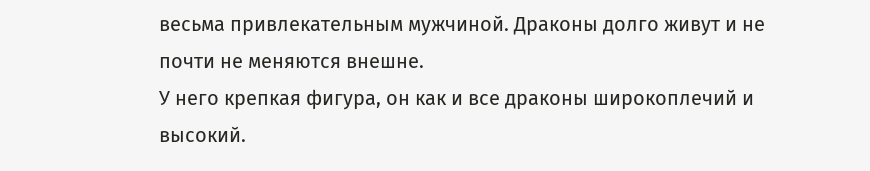весьма привлекательным мужчиной. Драконы долго живут и не почти не меняются внешне.
У него крепкая фигура, он как и все драконы широкоплечий и высокий.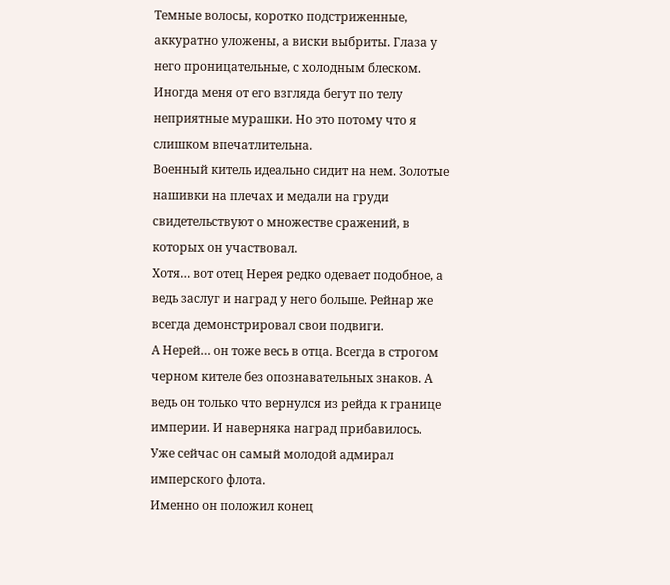Темные волосы, коротко подстриженные, аккуратно уложены, а виски выбриты. Глаза у него проницательные, с холодным блеском.
Иногда меня от его взгляда бегут по телу неприятные мурашки. Но это потому что я слишком впечатлительна.
Военный китель идеально сидит на нем. Золотые нашивки на плечах и медали на груди свидетельствуют о множестве сражений, в которых он участвовал.
Хотя… вот отец Нерея редко одевает подобное, а ведь заслуг и наград у него больше. Рейнар же всегда демонстрировал свои подвиги.
А Нерей… он тоже весь в отца. Всегда в строгом черном кителе без опознавательных знаков. А ведь он только что вернулся из рейда к границе империи. И наверняка наград прибавилось.
Уже сейчас он самый молодой адмирал имперского флота.
Именно он положил конец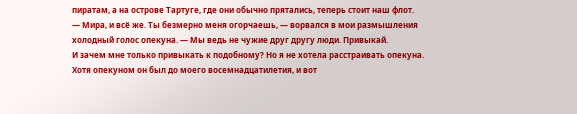пиратам, а на острове Тартуге, где они обычно прятались, теперь стоит наш флот.
— Мира, и всё же. Ты безмерно меня огорчаешь, — ворвался в мои размышления холодный голос опекуна. — Мы ведь не чужие друг другу люди. Привыкай.
И зачем мне только привыкать к подобному? Но я не хотела расстраивать опекуна. Хотя опекуном он был до моего восемнадцатилетия, и вот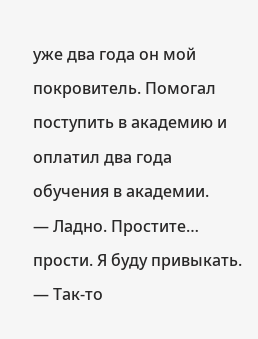уже два года он мой покровитель. Помогал поступить в академию и оплатил два года обучения в академии.
— Ладно. Простите… прости. Я буду привыкать.
— Так-то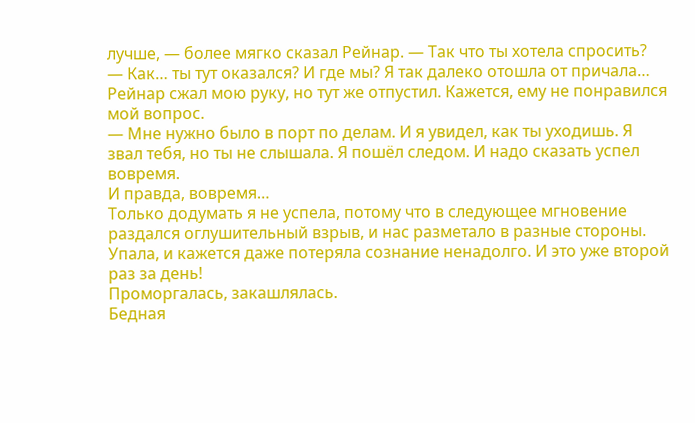лучше, — более мягко сказал Рейнар. — Так что ты хотела спросить?
— Как… ты тут оказался? И где мы? Я так далеко отошла от причала…
Рейнар сжал мою руку, но тут же отпустил. Кажется, ему не понравился мой вопрос.
— Мне нужно было в порт по делам. И я увидел, как ты уходишь. Я звал тебя, но ты не слышала. Я пошёл следом. И надо сказать успел вовремя.
И правда, вовремя…
Только додумать я не успела, потому что в следующее мгновение раздался оглушительный взрыв, и нас разметало в разные стороны.
Упала, и кажется даже потеряла сознание ненадолго. И это уже второй раз за день!
Проморгалась, закашлялась.
Бедная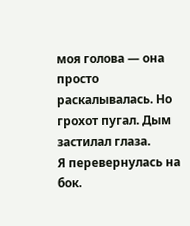моя голова — она просто раскалывалась. Но грохот пугал. Дым застилал глаза.
Я перевернулась на бок.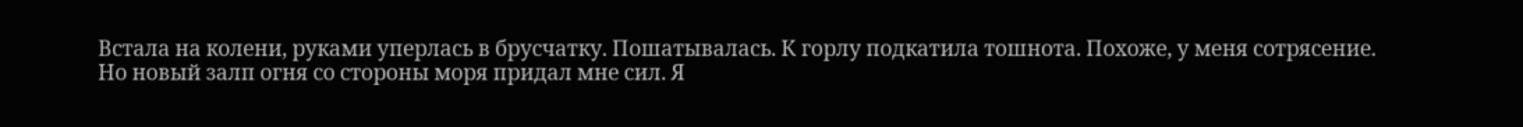Встала на колени, руками уперлась в брусчатку. Пошатывалась. К горлу подкатила тошнота. Похоже, у меня сотрясение.
Но новый залп огня со стороны моря придал мне сил. Я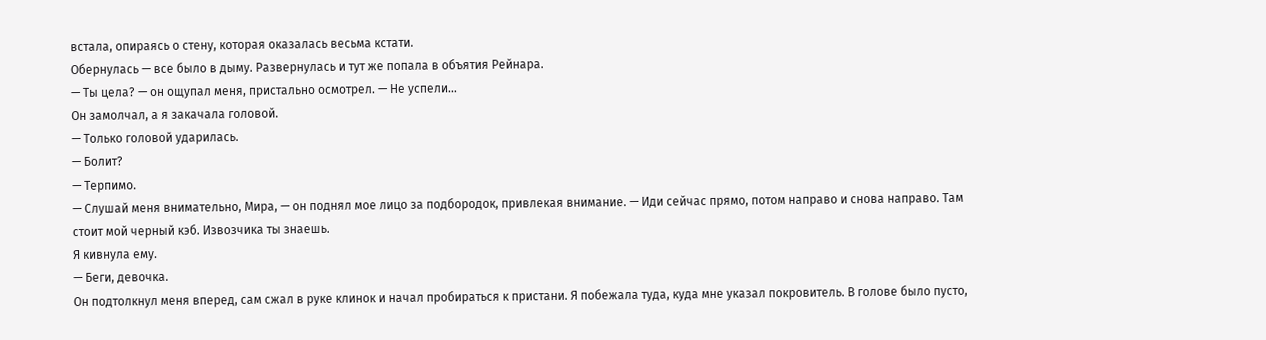встала, опираясь о стену, которая оказалась весьма кстати.
Обернулась — все было в дыму. Развернулась и тут же попала в объятия Рейнара.
— Ты цела? — он ощупал меня, пристально осмотрел. — Не успели…
Он замолчал, а я закачала головой.
— Только головой ударилась.
— Болит?
— Терпимо.
— Слушай меня внимательно, Мира, — он поднял мое лицо за подбородок, привлекая внимание. — Иди сейчас прямо, потом направо и снова направо. Там стоит мой черный кэб. Извозчика ты знаешь.
Я кивнула ему.
— Беги, девочка.
Он подтолкнул меня вперед, сам сжал в руке клинок и начал пробираться к пристани. Я побежала туда, куда мне указал покровитель. В голове было пусто,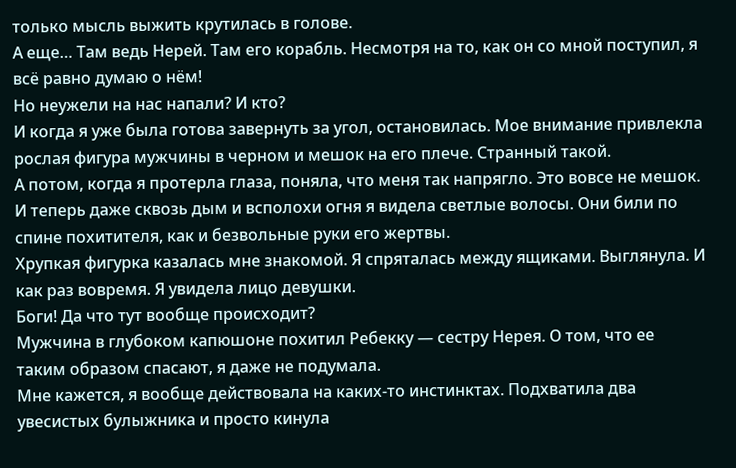только мысль выжить крутилась в голове.
А еще… Там ведь Нерей. Там его корабль. Несмотря на то, как он со мной поступил, я всё равно думаю о нём!
Но неужели на нас напали? И кто?
И когда я уже была готова завернуть за угол, остановилась. Мое внимание привлекла рослая фигура мужчины в черном и мешок на его плече. Странный такой.
А потом, когда я протерла глаза, поняла, что меня так напрягло. Это вовсе не мешок. И теперь даже сквозь дым и всполохи огня я видела светлые волосы. Они били по спине похитителя, как и безвольные руки его жертвы.
Хрупкая фигурка казалась мне знакомой. Я спряталась между ящиками. Выглянула. И как раз вовремя. Я увидела лицо девушки.
Боги! Да что тут вообще происходит?
Мужчина в глубоком капюшоне похитил Ребекку — сестру Нерея. О том, что ее таким образом спасают, я даже не подумала.
Мне кажется, я вообще действовала на каких-то инстинктах. Подхватила два увесистых булыжника и просто кинула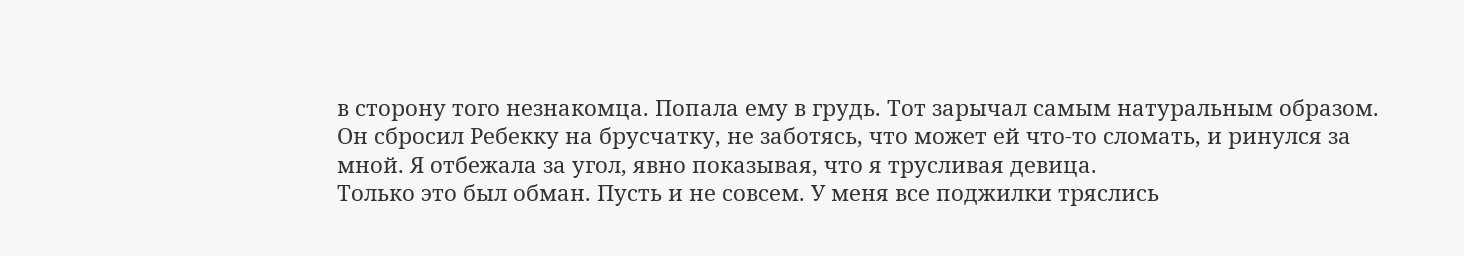в сторону того незнакомца. Попала ему в грудь. Тот зарычал самым натуральным образом.
Он сбросил Ребекку на брусчатку, не заботясь, что может ей что-то сломать, и ринулся за мной. Я отбежала за угол, явно показывая, что я трусливая девица.
Только это был обман. Пусть и не совсем. У меня все поджилки тряслись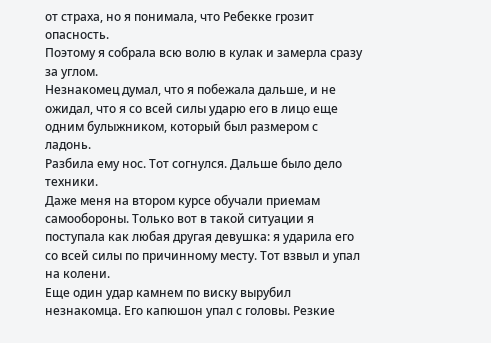от страха, но я понимала, что Ребекке грозит опасность.
Поэтому я собрала всю волю в кулак и замерла сразу за углом.
Незнакомец думал, что я побежала дальше, и не ожидал, что я со всей силы ударю его в лицо еще одним булыжником, который был размером с ладонь.
Разбила ему нос. Тот согнулся. Дальше было дело техники.
Даже меня на втором курсе обучали приемам самообороны. Только вот в такой ситуации я поступала как любая другая девушка: я ударила его со всей силы по причинному месту. Тот взвыл и упал на колени.
Еще один удар камнем по виску вырубил незнакомца. Его капюшон упал с головы. Резкие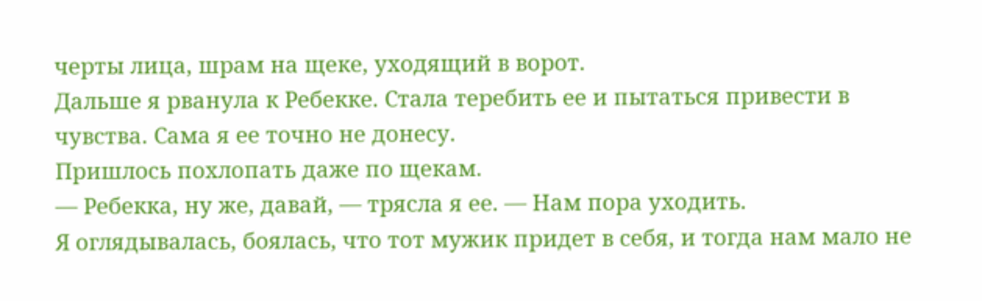черты лица, шрам на щеке, уходящий в ворот.
Дальше я рванула к Ребекке. Стала теребить ее и пытаться привести в чувства. Сама я ее точно не донесу.
Пришлось похлопать даже по щекам.
— Ребекка, ну же, давай, — трясла я ее. — Нам пора уходить.
Я оглядывалась, боялась, что тот мужик придет в себя, и тогда нам мало не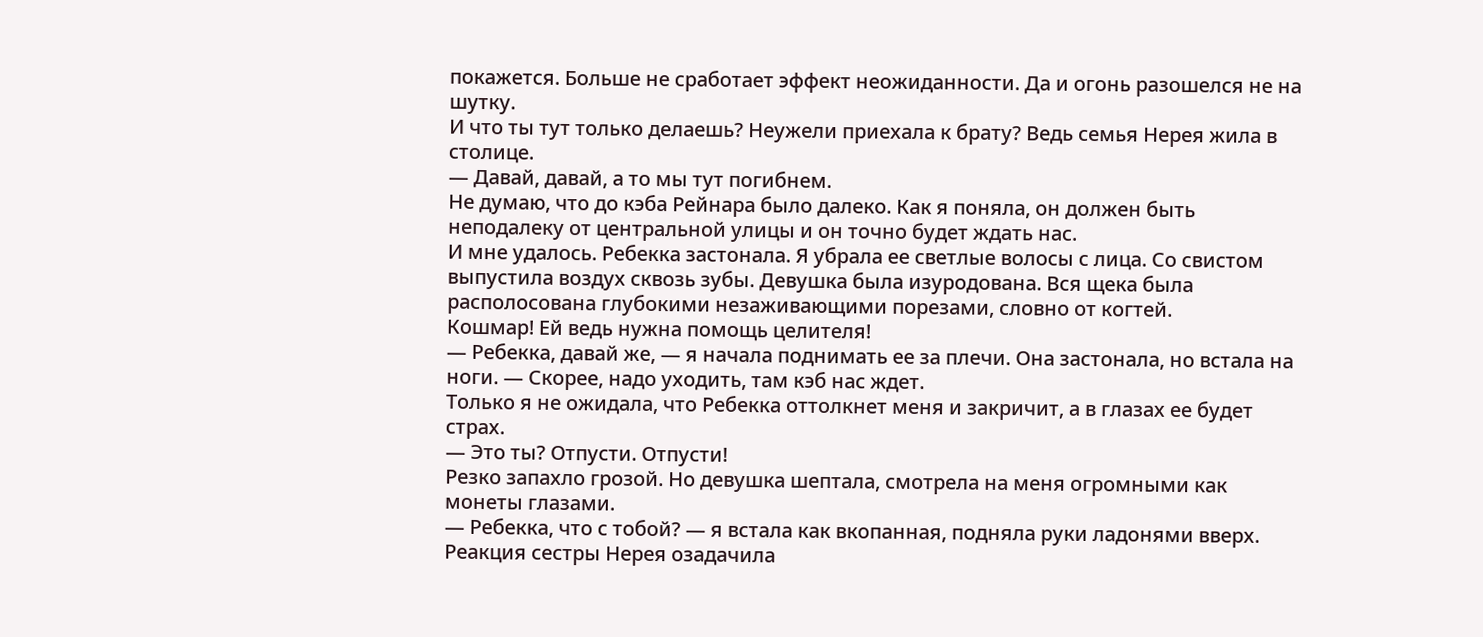покажется. Больше не сработает эффект неожиданности. Да и огонь разошелся не на шутку.
И что ты тут только делаешь? Неужели приехала к брату? Ведь семья Нерея жила в столице.
— Давай, давай, а то мы тут погибнем.
Не думаю, что до кэба Рейнара было далеко. Как я поняла, он должен быть неподалеку от центральной улицы и он точно будет ждать нас.
И мне удалось. Ребекка застонала. Я убрала ее светлые волосы с лица. Со свистом выпустила воздух сквозь зубы. Девушка была изуродована. Вся щека была располосована глубокими незаживающими порезами, словно от когтей.
Кошмар! Ей ведь нужна помощь целителя!
— Ребекка, давай же, — я начала поднимать ее за плечи. Она застонала, но встала на ноги. — Скорее, надо уходить, там кэб нас ждет.
Только я не ожидала, что Ребекка оттолкнет меня и закричит, а в глазах ее будет страх.
— Это ты? Отпусти. Отпусти!
Резко запахло грозой. Но девушка шептала, смотрела на меня огромными как монеты глазами.
— Ребекка, что с тобой? — я встала как вкопанная, подняла руки ладонями вверх. Реакция сестры Нерея озадачила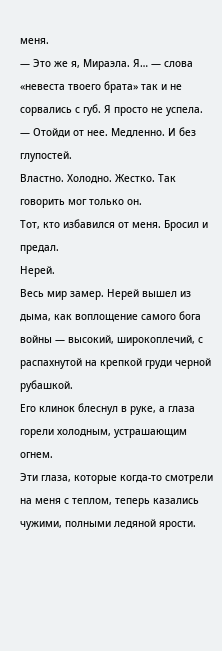меня.
— Это же я, Мираэла. Я… — слова «невеста твоего брата» так и не сорвались с губ. Я просто не успела.
— Отойди от нее. Медленно. И без глупостей.
Властно. Холодно. Жестко. Так говорить мог только он.
Тот, кто избавился от меня. Бросил и предал.
Нерей.
Весь мир замер. Нерей вышел из дыма, как воплощение самого бога войны — высокий, широкоплечий, с распахнутой на крепкой груди черной рубашкой.
Его клинок блеснул в руке, а глаза горели холодным, устрашающим огнем.
Эти глаза, которые когда-то смотрели на меня с теплом, теперь казались чужими, полными ледяной ярости.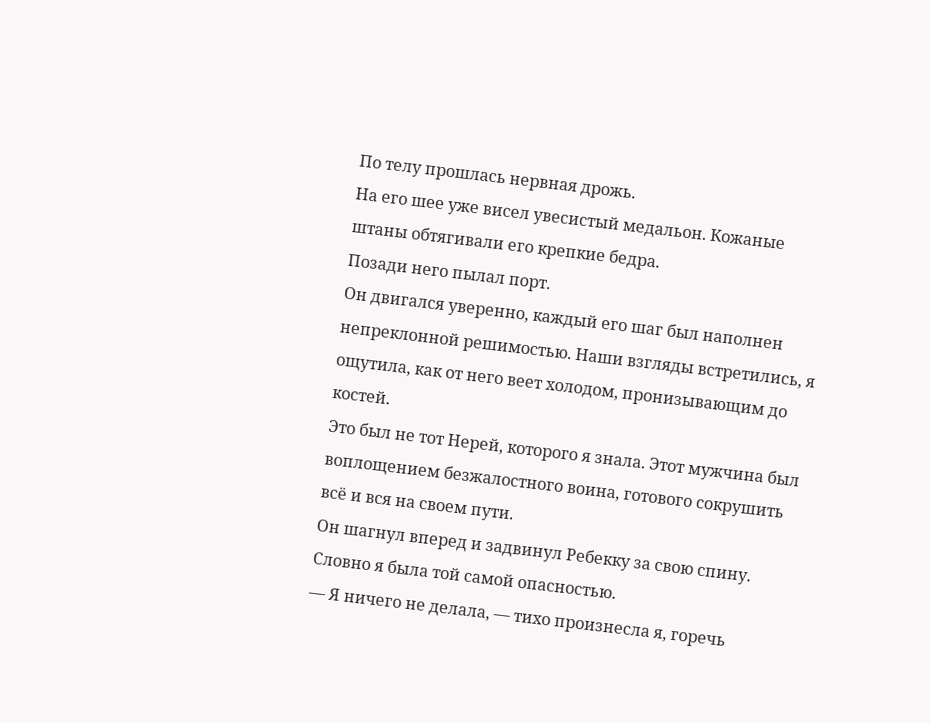По телу прошлась нервная дрожь.
На его шее уже висел увесистый медальон. Кожаные штаны обтягивали его крепкие бедра.
Позади него пылал порт.
Он двигался уверенно, каждый его шаг был наполнен непреклонной решимостью. Наши взгляды встретились, я ощутила, как от него веет холодом, пронизывающим до костей.
Это был не тот Нерей, которого я знала. Этот мужчина был воплощением безжалостного воина, готового сокрушить всё и вся на своем пути.
Он шагнул вперед и задвинул Ребекку за свою спину.
Словно я была той самой опасностью.
— Я ничего не делала, — тихо произнесла я, горечь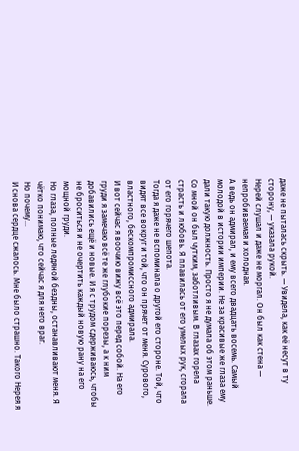даже не пыталась скрыть. — Увидела, как её несут в ту сторону, — указала рукой.
Нерей слушал и даже не моргал. Он был как стена — непробиваемая и холодная.
А ведь он адмирал, и ему всего двадцать восемь. Самый молодой в истории империи. Не за красивые же глаза ему дали такую должность. Просто я не думала об этом раньше.
Со мной он был чутким, заботливым. В глазах горела страсть и любовь. Я плавилась от его умелых рук, сгорала от его горячего шепота.
Тогда я даже не вспоминала о другой его стороне. Той, что видят все вокруг и той, что он прячет от меня. Сурового, властного, бескомпромиссного адмирала.
И вот сейчас я воочию вижу всё это перед собой. На его груди я замечаю всё те же глубокие порезы, а к ним добавились ещё и новые. И я с трудом сдерживаюсь, чтобы не броситься и не очертить каждый новую рану на его мощной груди.
Но глаза, полные ледяной бездны, останавливают меня. Я чётко понимаю, что сейчас я для него враг.
Но почему…
И снова сердце сжалось. Мне было страшно. Такого Нерея я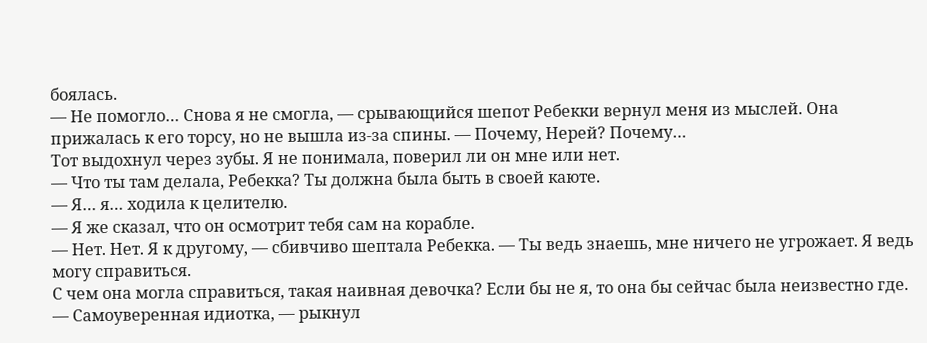боялась.
— Не помогло… Снова я не смогла, — срывающийся шепот Ребекки вернул меня из мыслей. Она прижалась к его торсу, но не вышла из-за спины. — Почему, Нерей? Почему…
Тот выдохнул через зубы. Я не понимала, поверил ли он мне или нет.
— Что ты там делала, Ребекка? Ты должна была быть в своей каюте.
— Я… я… ходила к целителю.
— Я же сказал, что он осмотрит тебя сам на корабле.
— Нет. Нет. Я к другому, — сбивчиво шептала Ребекка. — Ты ведь знаешь, мне ничего не угрожает. Я ведь могу справиться.
С чем она могла справиться, такая наивная девочка? Если бы не я, то она бы сейчас была неизвестно где.
— Самоуверенная идиотка, — рыкнул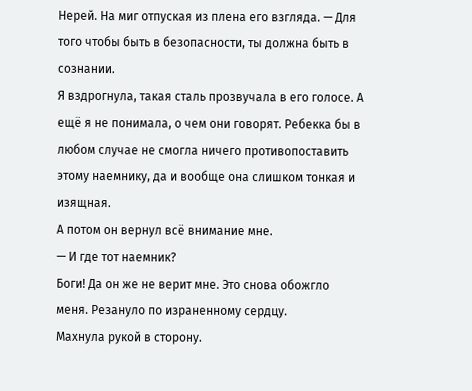Нерей. На миг отпуская из плена его взгляда. — Для того чтобы быть в безопасности, ты должна быть в сознании.
Я вздрогнула, такая сталь прозвучала в его голосе. А ещё я не понимала, о чем они говорят. Ребекка бы в любом случае не смогла ничего противопоставить этому наемнику, да и вообще она слишком тонкая и изящная.
А потом он вернул всё внимание мне.
— И где тот наемник?
Боги! Да он же не верит мне. Это снова обожгло меня. Резануло по израненному сердцу.
Махнула рукой в сторону.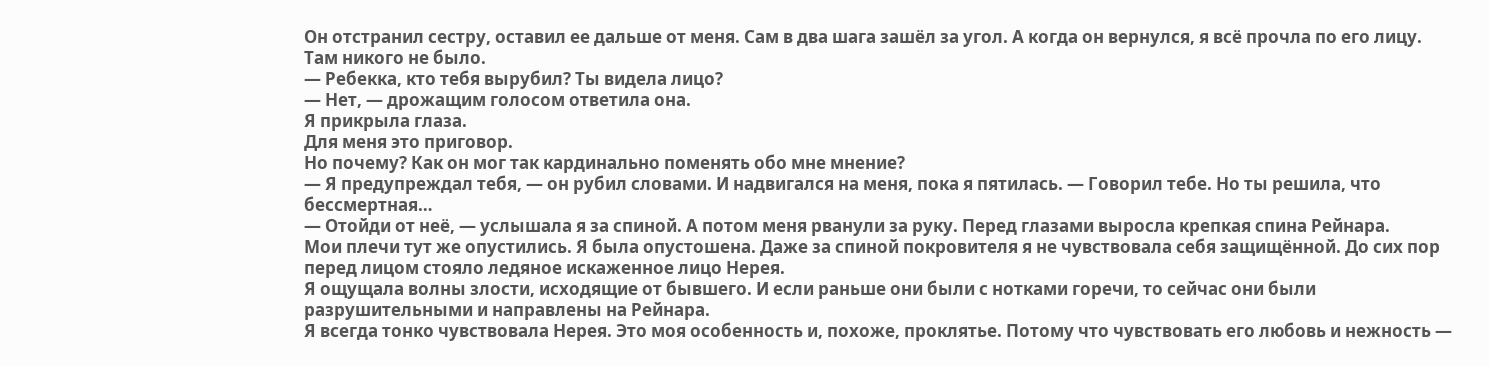Он отстранил сестру, оставил ее дальше от меня. Сам в два шага зашёл за угол. А когда он вернулся, я всё прочла по его лицу.
Там никого не было.
— Ребекка, кто тебя вырубил? Ты видела лицо?
— Нет, — дрожащим голосом ответила она.
Я прикрыла глаза.
Для меня это приговор.
Но почему? Как он мог так кардинально поменять обо мне мнение?
— Я предупреждал тебя, — он рубил словами. И надвигался на меня, пока я пятилась. — Говорил тебе. Но ты решила, что бессмертная…
— Отойди от неё, — услышала я за спиной. А потом меня рванули за руку. Перед глазами выросла крепкая спина Рейнара.
Мои плечи тут же опустились. Я была опустошена. Даже за спиной покровителя я не чувствовала себя защищённой. До сих пор перед лицом стояло ледяное искаженное лицо Нерея.
Я ощущала волны злости, исходящие от бывшего. И если раньше они были с нотками горечи, то сейчас они были разрушительными и направлены на Рейнара.
Я всегда тонко чувствовала Нерея. Это моя особенность и, похоже, проклятье. Потому что чувствовать его любовь и нежность —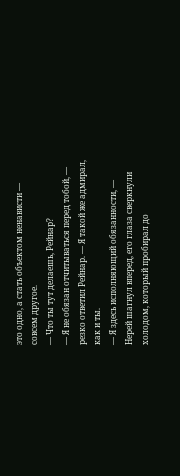это одно, а стать объектом ненависти — совсем другое.
— Что ты тут делаешь, Рейнар?
— Я не обязан отчитываться перед тобой, — резко ответил Рейнар. — Я такой же адмирал, как и ты.
— Я здесь исполняющий обязанности, — Нерей шагнул вперед, его глаза сверкнули холодом, который пробирал до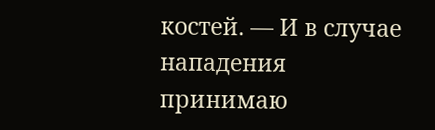костей. — И в случае нападения принимаю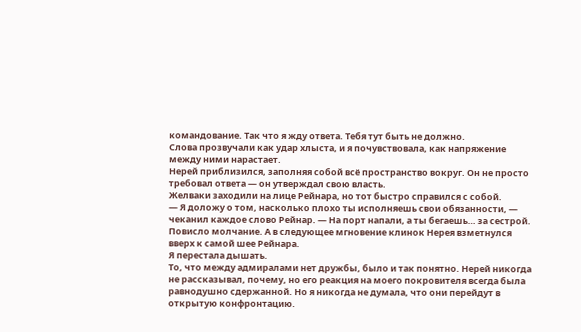командование. Так что я жду ответа. Тебя тут быть не должно.
Слова прозвучали как удар хлыста, и я почувствовала, как напряжение между ними нарастает.
Нерей приблизился, заполняя собой всё пространство вокруг. Он не просто требовал ответа — он утверждал свою власть.
Желваки заходили на лице Рейнара, но тот быстро справился с собой.
— Я доложу о том, насколько плохо ты исполняешь свои обязанности, — чеканил каждое слово Рейнар. — На порт напали, а ты бегаешь… за сестрой.
Повисло молчание. А в следующее мгновение клинок Нерея взметнулся вверх к самой шее Рейнара.
Я перестала дышать.
То, что между адмиралами нет дружбы, было и так понятно. Нерей никогда не рассказывал, почему, но его реакция на моего покровителя всегда была равнодушно сдержанной. Но я никогда не думала, что они перейдут в открытую конфронтацию.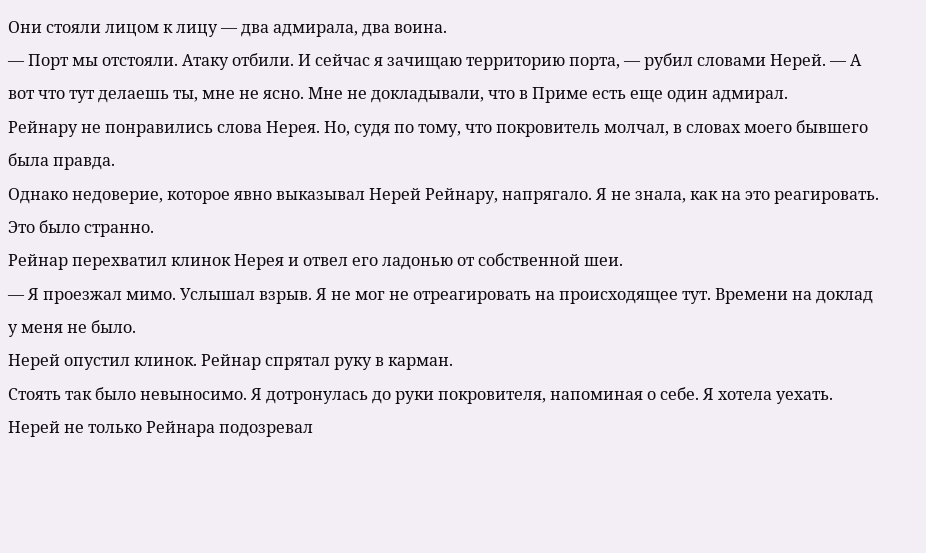Они стояли лицом к лицу — два адмирала, два воина.
— Порт мы отстояли. Атаку отбили. И сейчас я зачищаю территорию порта, — рубил словами Нерей. — А вот что тут делаешь ты, мне не ясно. Мне не докладывали, что в Приме есть еще один адмирал.
Рейнару не понравились слова Нерея. Но, судя по тому, что покровитель молчал, в словах моего бывшего была правда.
Однако недоверие, которое явно выказывал Нерей Рейнару, напрягало. Я не знала, как на это реагировать. Это было странно.
Рейнар перехватил клинок Нерея и отвел его ладонью от собственной шеи.
— Я проезжал мимо. Услышал взрыв. Я не мог не отреагировать на происходящее тут. Времени на доклад у меня не было.
Нерей опустил клинок. Рейнар спрятал руку в карман.
Стоять так было невыносимо. Я дотронулась до руки покровителя, напоминая о себе. Я хотела уехать. Нерей не только Рейнара подозревал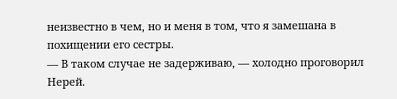неизвестно в чем, но и меня в том, что я замешана в похищении его сестры.
— В таком случае не задерживаю, — холодно проговорил Нерей.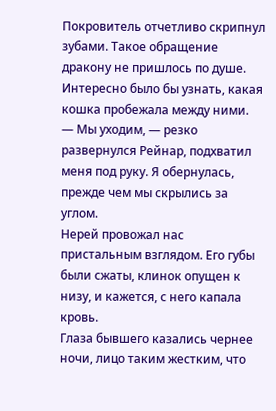Покровитель отчетливо скрипнул зубами. Такое обращение дракону не пришлось по душе.
Интересно было бы узнать, какая кошка пробежала между ними.
— Мы уходим, — резко развернулся Рейнар, подхватил меня под руку. Я обернулась, прежде чем мы скрылись за углом.
Нерей провожал нас пристальным взглядом. Его губы были сжаты, клинок опущен к низу, и кажется, с него капала кровь.
Глаза бывшего казались чернее ночи, лицо таким жестким, что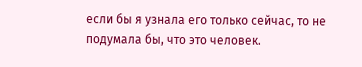если бы я узнала его только сейчас, то не подумала бы, что это человек.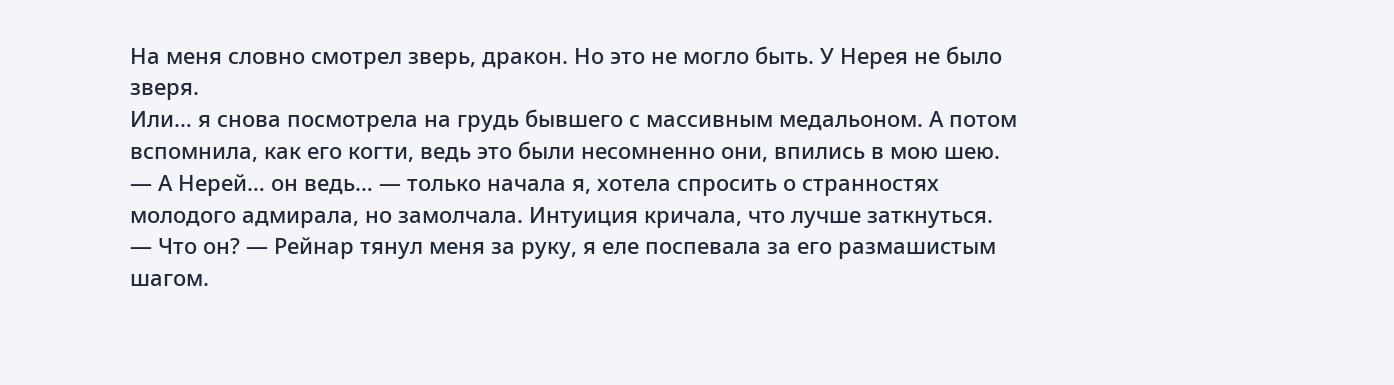На меня словно смотрел зверь, дракон. Но это не могло быть. У Нерея не было зверя.
Или… я снова посмотрела на грудь бывшего с массивным медальоном. А потом вспомнила, как его когти, ведь это были несомненно они, впились в мою шею.
— А Нерей… он ведь… — только начала я, хотела спросить о странностях молодого адмирала, но замолчала. Интуиция кричала, что лучше заткнуться.
— Что он? — Рейнар тянул меня за руку, я еле поспевала за его размашистым шагом.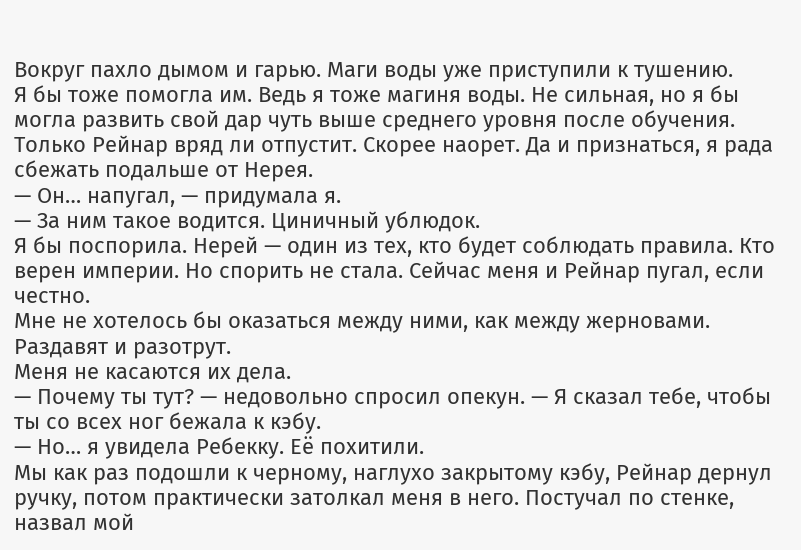Вокруг пахло дымом и гарью. Маги воды уже приступили к тушению.
Я бы тоже помогла им. Ведь я тоже магиня воды. Не сильная, но я бы могла развить свой дар чуть выше среднего уровня после обучения. Только Рейнар вряд ли отпустит. Скорее наорет. Да и признаться, я рада сбежать подальше от Нерея.
— Он… напугал, — придумала я.
— За ним такое водится. Циничный ублюдок.
Я бы поспорила. Нерей — один из тех, кто будет соблюдать правила. Кто верен империи. Но спорить не стала. Сейчас меня и Рейнар пугал, если честно.
Мне не хотелось бы оказаться между ними, как между жерновами. Раздавят и разотрут.
Меня не касаются их дела.
— Почему ты тут? — недовольно спросил опекун. — Я сказал тебе, чтобы ты со всех ног бежала к кэбу.
— Но… я увидела Ребекку. Её похитили.
Мы как раз подошли к черному, наглухо закрытому кэбу, Рейнар дернул ручку, потом практически затолкал меня в него. Постучал по стенке, назвал мой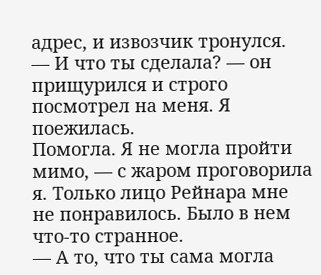адрес, и извозчик тронулся.
— И что ты сделала? — он прищурился и строго посмотрел на меня. Я поежилась.
Помогла. Я не могла пройти мимо, — с жаром проговорила я. Только лицо Рейнара мне не понравилось. Было в нем что-то странное.
— А то, что ты сама могла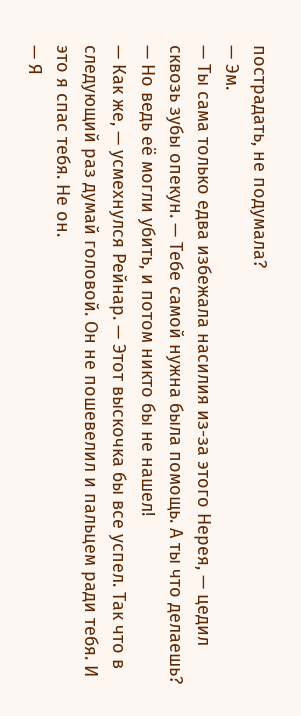пострадать, не подумала?
— Эм.
— Ты сама только едва избежала насилия из-за этого Нерея, — цедил сквозь зубы опекун. — Тебе самой нужна была помощь. А ты что делаешь?
— Но ведь её могли убить, и потом никто бы не нашел!
— Как же, — усмехнулся Рейнар. — Этот выскочка бы все успел. Так что в следующий раз думай головой. Он не пошевелил и пальцем ради тебя. И это я спас тебя. Не он.
— Я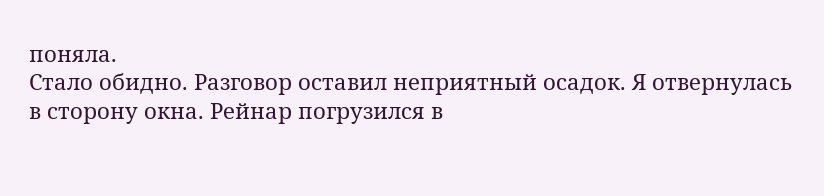поняла.
Стало обидно. Разговор оставил неприятный осадок. Я отвернулась в сторону окна. Рейнар погрузился в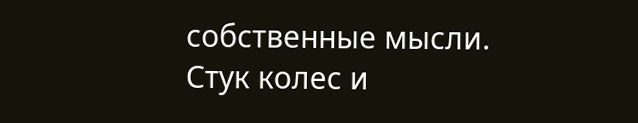собственные мысли.
Стук колес и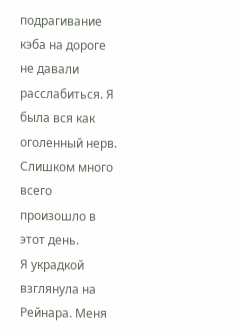подрагивание кэба на дороге не давали расслабиться. Я была вся как оголенный нерв. Слишком много всего произошло в этот день.
Я украдкой взглянула на Рейнара. Меня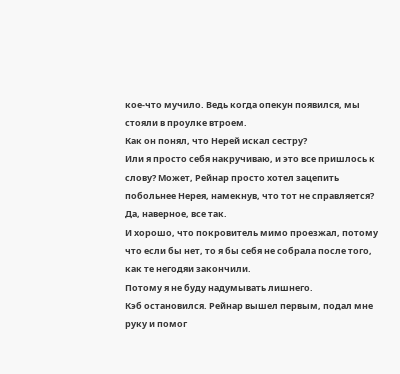кое-что мучило. Ведь когда опекун появился, мы стояли в проулке втроем.
Как он понял, что Нерей искал сестру?
Или я просто себя накручиваю, и это все пришлось к слову? Может, Рейнар просто хотел зацепить побольнее Нерея, намекнув, что тот не справляется?
Да, наверное, все так.
И хорошо, что покровитель мимо проезжал, потому что если бы нет, то я бы себя не собрала после того, как те негодяи закончили.
Потому я не буду надумывать лишнего.
Кэб остановился. Рейнар вышел первым, подал мне руку и помог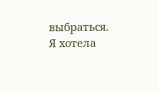выбраться. Я хотела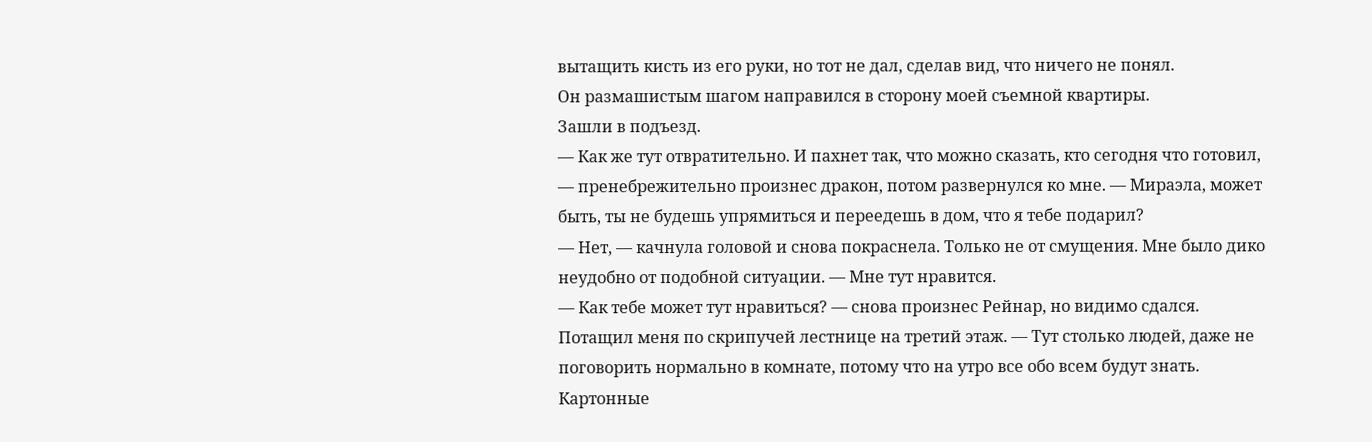вытащить кисть из его руки, но тот не дал, сделав вид, что ничего не понял.
Он размашистым шагом направился в сторону моей съемной квартиры.
Зашли в подъезд.
— Как же тут отвратительно. И пахнет так, что можно сказать, кто сегодня что готовил, — пренебрежительно произнес дракон, потом развернулся ко мне. — Мираэла, может быть, ты не будешь упрямиться и переедешь в дом, что я тебе подарил?
— Нет, — качнула головой и снова покраснела. Только не от смущения. Мне было дико неудобно от подобной ситуации. — Мне тут нравится.
— Как тебе может тут нравиться? — снова произнес Рейнар, но видимо сдался. Потащил меня по скрипучей лестнице на третий этаж. — Тут столько людей, даже не поговорить нормально в комнате, потому что на утро все обо всем будут знать. Картонные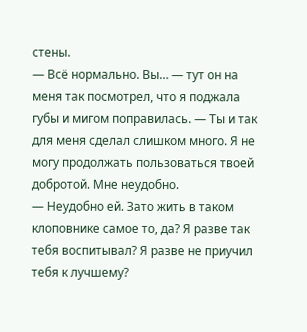стены.
— Всё нормально. Вы… — тут он на меня так посмотрел, что я поджала губы и мигом поправилась. — Ты и так для меня сделал слишком много. Я не могу продолжать пользоваться твоей добротой. Мне неудобно.
— Неудобно ей. Зато жить в таком клоповнике самое то, да? Я разве так тебя воспитывал? Я разве не приучил тебя к лучшему?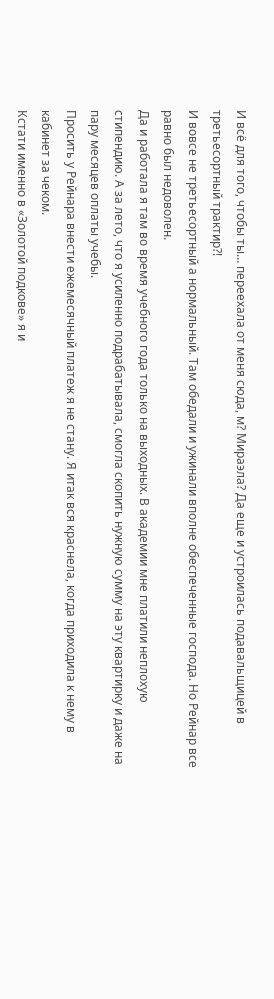И всё для того, чтобы ты… переехала от меня сюда, м? Мираэла? Да еще и устроилась подавальщицей в третьесортный трактир?!
И вовсе не третьесортный а нормальный. Там обедали и ужинали вполне обеспеченные господа. Но Рейнар все равно был недоволен.
Да и работала я там во время учебного года только на выходных. В академии мне платили неплохую стипендию. А за лето, что я усиленно подрабатывала, смогла скопить нужную сумму на эту квартирку и даже на пару месяцев оплаты учебы.
Просить у Рейнара внести ежемесячный платеж я не стану. Я итак вся краснела, когда приходила к нему в кабинет за чеком.
Кстати именно в «Золотой подкове» я и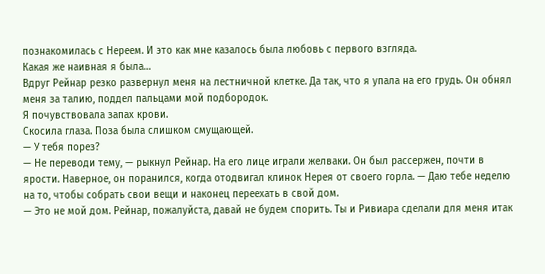познакомилась с Нереем. И это как мне казалось была любовь с первого взгляда.
Какая же наивная я была…
Вдруг Рейнар резко развернул меня на лестничной клетке. Да так, что я упала на его грудь. Он обнял меня за талию, поддел пальцами мой подбородок.
Я почувствовала запах крови.
Скосила глаза. Поза была слишком смущающей.
— У тебя порез?
— Не переводи тему, — рыкнул Рейнар. На его лице играли желваки. Он был рассержен, почти в ярости. Наверное, он поранился, когда отодвигал клинок Нерея от своего горла. — Даю тебе неделю на то, чтобы собрать свои вещи и наконец переехать в свой дом.
— Это не мой дом. Рейнар, пожалуйста, давай не будем спорить. Ты и Ривиара сделали для меня итак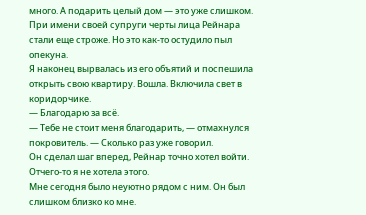много. А подарить целый дом — это уже слишком.
При имени своей супруги черты лица Рейнара стали еще строже. Но это как-то остудило пыл опекуна.
Я наконец вырвалась из его объятий и поспешила открыть свою квартиру. Вошла. Включила свет в коридорчике.
— Благодарю за всё.
— Тебе не стоит меня благодарить, — отмахнулся покровитель. — Сколько раз уже говорил.
Он сделал шаг вперед, Рейнар точно хотел войти. Отчего-то я не хотела этого.
Мне сегодня было неуютно рядом с ним. Он был слишком близко ко мне.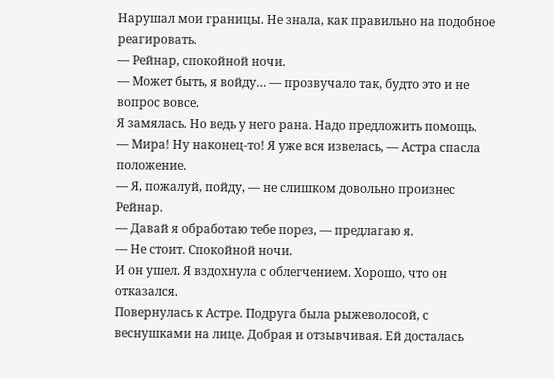Нарушал мои границы. Не знала, как правильно на подобное реагировать.
— Рейнар, спокойной ночи.
— Может быть, я войду… — прозвучало так, будто это и не вопрос вовсе.
Я замялась. Но ведь у него рана. Надо предложить помощь.
— Мира! Ну наконец-то! Я уже вся извелась, — Астра спасла положение.
— Я, пожалуй, пойду, — не слишком довольно произнес Рейнар.
— Давай я обработаю тебе порез, — предлагаю я.
— Не стоит. Спокойной ночи.
И он ушел. Я вздохнула с облегчением. Хорошо, что он отказался.
Повернулась к Астре. Подруга была рыжеволосой, с веснушками на лице. Добрая и отзывчивая. Ей досталась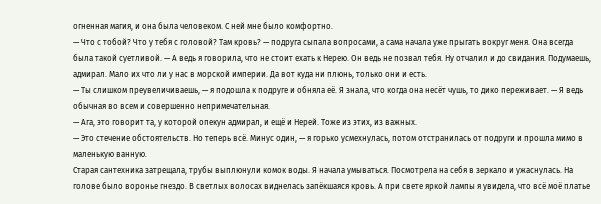огненная магия, и она была человеком. С ней мне было комфортно.
— Что с тобой? Что у тебя с головой? Там кровь? — подруга сыпала вопросами, а сама начала уже прыгать вокруг меня. Она всегда была такой суетливой. — А ведь я говорила, что не стоит ехать к Нерею. Он ведь не позвал тебя. Ну отчалил и до свидания. Подумаешь, адмирал. Мало их что ли у нас в морской империи. Да вот куда ни плюнь, только они и есть.
— Ты слишком преувеличиваешь, — я подошла к подруге и обняла её. Я знала, что когда она несёт чушь, то дико переживает. — Я ведь обычная во всем и совершенно непримечательная.
— Ага, это говорит та, у которой опекун адмирал, и ещё и Нерей. Тоже из этих, из важных.
— Это стечение обстоятельств. Но теперь всё. Минус один, — я горько усмехнулась, потом отстранилась от подруги и прошла мимо в маленькую ванную.
Старая сантехника затрещала, трубы выплюнули комок воды. Я начала умываться. Посмотрела на себя в зеркало и ужаснулась. На голове было воронье гнездо. В светлых волосах виднелась запёкшаяся кровь. А при свете яркой лампы я увидела, что всё моё платье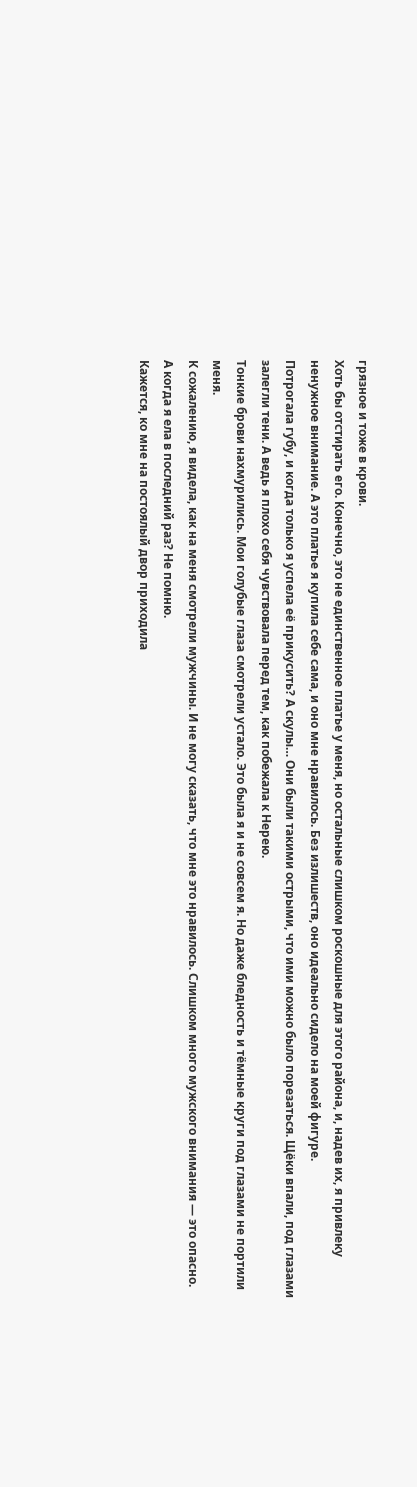грязное и тоже в крови.
Хоть бы отстирать его. Конечно, это не единственное платье у меня, но остальные слишком роскошные для этого района, и, надев их, я привлеку ненужное внимание. А это платье я купила себе сама, и оно мне нравилось. Без излишеств, оно идеально сидело на моей фигуре.
Потрогала губу, и когда только я успела её прикусить? А скулы… Они были такими острыми, что ими можно было порезаться. Щёки впали, под глазами залегли тени. А ведь я плохо себя чувствовала перед тем, как побежала к Нерею.
Тонкие брови нахмурились. Мои голубые глаза смотрели устало. Это была я и не совсем я. Но даже бледность и тёмные круги под глазами не портили меня.
К сожалению, я видела, как на меня смотрели мужчины. И не могу сказать, что мне это нравилось. Слишком много мужского внимания — это опасно.
А когда я ела в последний раз? Не помню.
Кажется, ко мне на постоялый двор приходила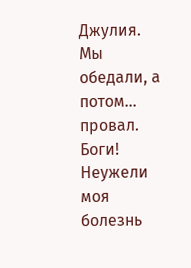Джулия. Мы обедали, а потом… провал.
Боги!
Неужели моя болезнь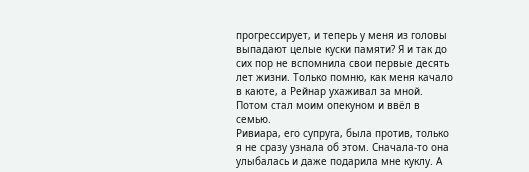прогрессирует, и теперь у меня из головы выпадают целые куски памяти? Я и так до сих пор не вспомнила свои первые десять лет жизни. Только помню, как меня качало в каюте, а Рейнар ухаживал за мной. Потом стал моим опекуном и ввёл в семью.
Ривиара, его супруга, была против, только я не сразу узнала об этом. Сначала-то она улыбалась и даже подарила мне куклу. А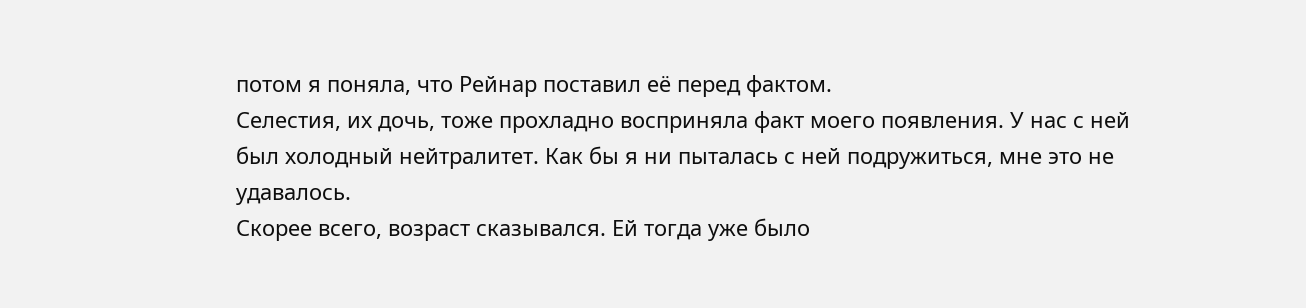потом я поняла, что Рейнар поставил её перед фактом.
Селестия, их дочь, тоже прохладно восприняла факт моего появления. У нас с ней был холодный нейтралитет. Как бы я ни пыталась с ней подружиться, мне это не удавалось.
Скорее всего, возраст сказывался. Ей тогда уже было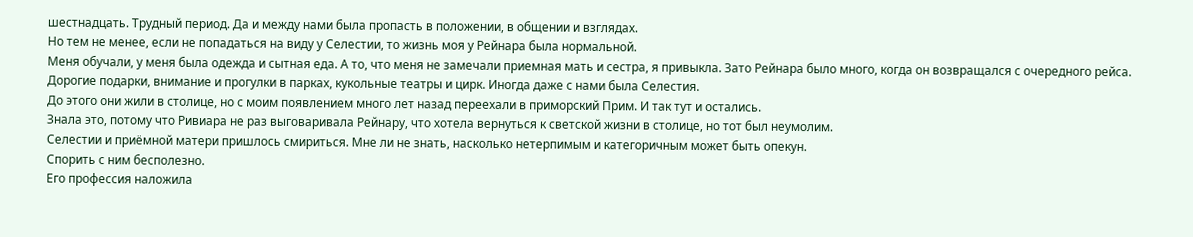шестнадцать. Трудный период. Да и между нами была пропасть в положении, в общении и взглядах.
Но тем не менее, если не попадаться на виду у Селестии, то жизнь моя у Рейнара была нормальной.
Меня обучали, у меня была одежда и сытная еда. А то, что меня не замечали приемная мать и сестра, я привыкла. Зато Рейнара было много, когда он возвращался с очередного рейса.
Дорогие подарки, внимание и прогулки в парках, кукольные театры и цирк. Иногда даже с нами была Селестия.
До этого они жили в столице, но с моим появлением много лет назад переехали в приморский Прим. И так тут и остались.
Знала это, потому что Ривиара не раз выговаривала Рейнару, что хотела вернуться к светской жизни в столице, но тот был неумолим.
Селестии и приёмной матери пришлось смириться. Мне ли не знать, насколько нетерпимым и категоричным может быть опекун.
Спорить с ним бесполезно.
Его профессия наложила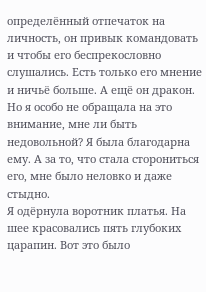определённый отпечаток на личность, он привык командовать и чтобы его беспрекословно слушались. Есть только его мнение и ничьё больше. А ещё он дракон.
Но я особо не обращала на это внимание, мне ли быть недовольной? Я была благодарна ему. А за то, что стала сторониться его, мне было неловко и даже стыдно.
Я одёрнула воротник платья. На шее красовались пять глубоких царапин. Вот это было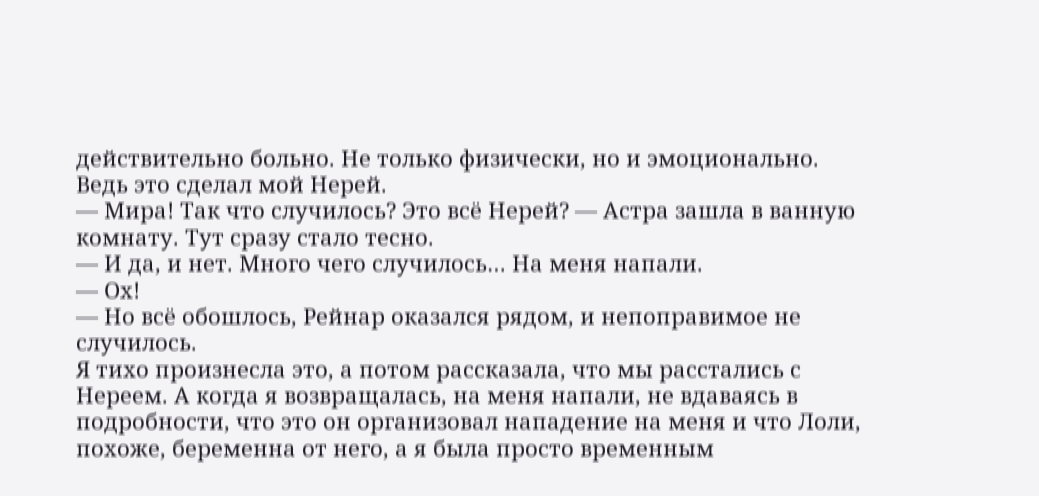действительно больно. Не только физически, но и эмоционально. Ведь это сделал мой Нерей.
— Мира! Так что случилось? Это всё Нерей? — Астра зашла в ванную комнату. Тут сразу стало тесно.
— И да, и нет. Много чего случилось… На меня напали.
— Ох!
— Но всё обошлось, Рейнар оказался рядом, и непоправимое не случилось.
Я тихо произнесла это, а потом рассказала, что мы расстались с Нереем. А когда я возвращалась, на меня напали, не вдаваясь в подробности, что это он организовал нападение на меня и что Лоли, похоже, беременна от него, а я была просто временным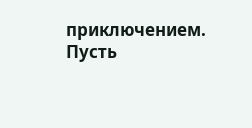приключением.
Пусть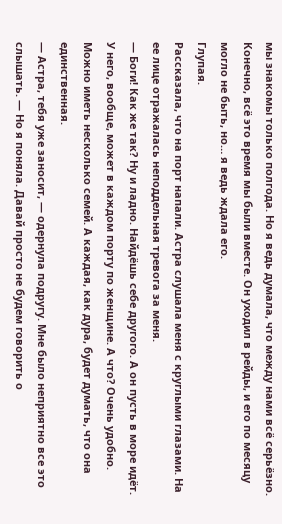мы знакомы только полгода. Но я ведь думала, что между нами всё серьёзно. Конечно, всё это время мы были вместе. Он уходил в рейды, и его по месяцу могло не быть, но… я ведь ждала его.
Глупая.
Рассказала, что на порт напали. Астра слушала меня с круглыми глазами. На ее лице отражалась неподдельная тревога за меня.
— Боги! Как же так? Ну и ладно. Найдёшь себе другого. А он пусть в море идёт. У него, вообще, может в каждом порту по женщине. А что? Очень удобно. Можно иметь несколько семей. А каждая, как дура, будет думать, что она единственная.
— Астра, тебя уже заносит, — одернула подругу. Мне было неприятно все это слышать. — Но я поняла. Давай просто не будем говорить о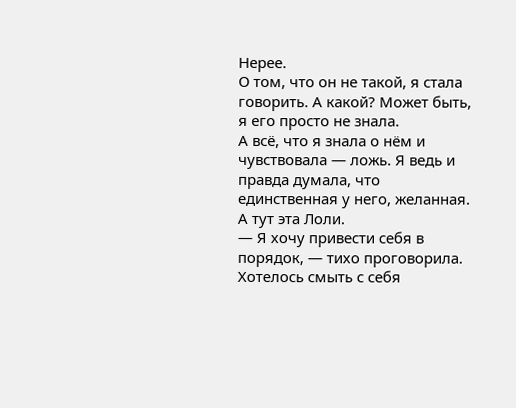Нерее.
О том, что он не такой, я стала говорить. А какой? Может быть, я его просто не знала.
А всё, что я знала о нём и чувствовала — ложь. Я ведь и правда думала, что единственная у него, желанная.
А тут эта Лоли.
— Я хочу привести себя в порядок, — тихо проговорила. Хотелось смыть с себя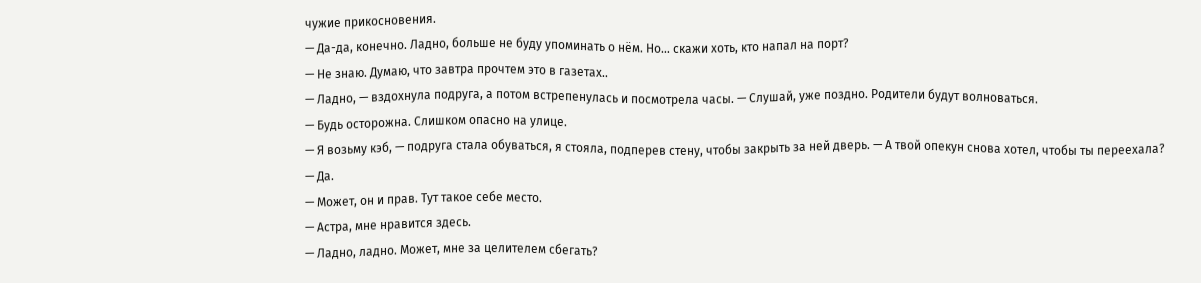чужие прикосновения.
— Да-да, конечно. Ладно, больше не буду упоминать о нём. Но… скажи хоть, кто напал на порт?
— Не знаю. Думаю, что завтра прочтем это в газетах..
— Ладно, — вздохнула подруга, а потом встрепенулась и посмотрела часы. — Слушай, уже поздно. Родители будут волноваться.
— Будь осторожна. Слишком опасно на улице.
— Я возьму кэб, — подруга стала обуваться, я стояла, подперев стену, чтобы закрыть за ней дверь. — А твой опекун снова хотел, чтобы ты переехала?
— Да.
— Может, он и прав. Тут такое себе место.
— Астра, мне нравится здесь.
— Ладно, ладно. Может, мне за целителем сбегать?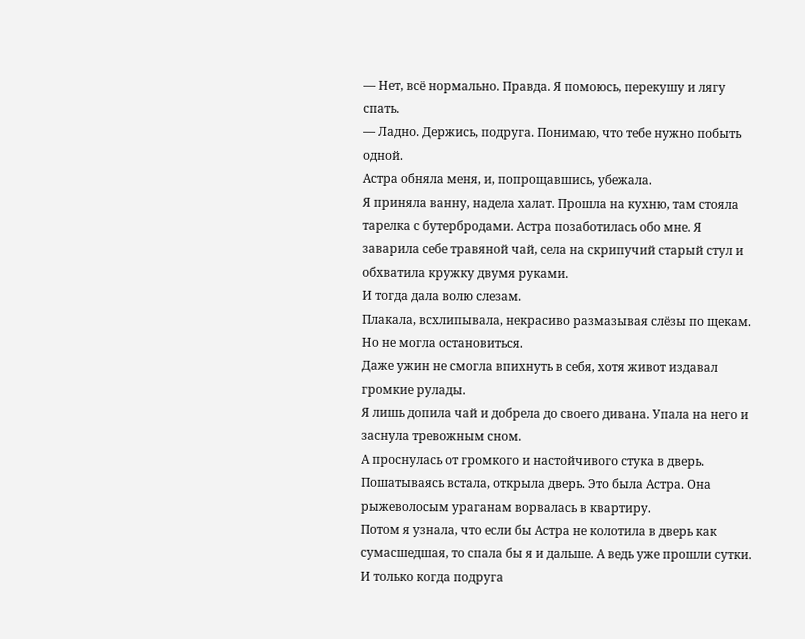— Нет, всё нормально. Правда. Я помоюсь, перекушу и лягу спать.
— Ладно. Держись, подруга. Понимаю, что тебе нужно побыть одной.
Астра обняла меня, и, попрощавшись, убежала.
Я приняла ванну, надела халат. Прошла на кухню, там стояла тарелка с бутербродами. Астра позаботилась обо мне. Я заварила себе травяной чай, села на скрипучий старый стул и обхватила кружку двумя руками.
И тогда дала волю слезам.
Плакала, всхлипывала, некрасиво размазывая слёзы по щекам. Но не могла остановиться.
Даже ужин не смогла впихнуть в себя, хотя живот издавал громкие рулады.
Я лишь допила чай и добрела до своего дивана. Упала на него и заснула тревожным сном.
А проснулась от громкого и настойчивого стука в дверь.
Пошатываясь встала, открыла дверь. Это была Астра. Она рыжеволосым ураганам ворвалась в квартиру.
Потом я узнала, что если бы Астра не колотила в дверь как сумасшедшая, то спала бы я и дальше. А ведь уже прошли сутки.
И только когда подруга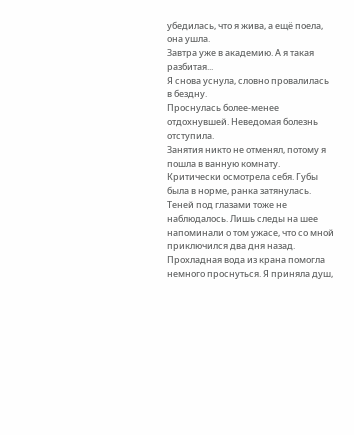убедилась, что я жива, а ещё поела, она ушла.
Завтра уже в академию. А я такая разбитая...
Я снова уснула, словно провалилась в бездну.
Проснулась более-менее отдохнувшей. Неведомая болезнь отступила.
Занятия никто не отменял, потому я пошла в ванную комнату. Критически осмотрела себя. Губы была в норме, ранка затянулась. Теней под глазами тоже не наблюдалось. Лишь следы на шее напоминали о том ужасе, что со мной приключился два дня назад.
Прохладная вода из крана помогла немного проснуться. Я приняла душ,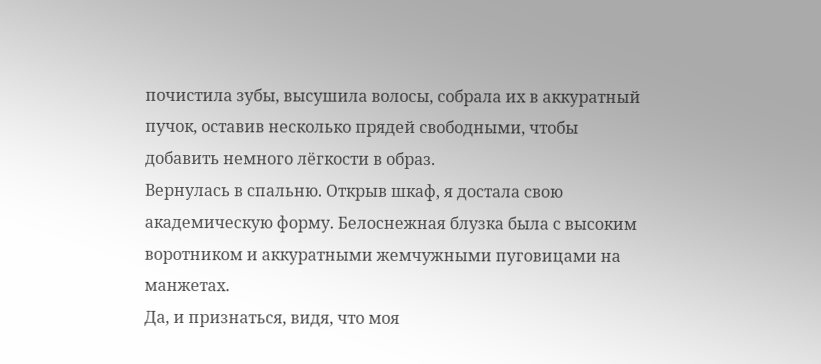почистила зубы, высушила волосы, собрала их в аккуратный пучок, оставив несколько прядей свободными, чтобы добавить немного лёгкости в образ.
Вернулась в спальню. Открыв шкаф, я достала свою академическую форму. Белоснежная блузка была с высоким воротником и аккуратными жемчужными пуговицами на манжетах.
Да, и признаться, видя, что моя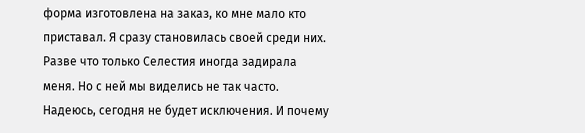форма изготовлена на заказ, ко мне мало кто приставал. Я сразу становилась своей среди них.
Разве что только Селестия иногда задирала меня. Но с ней мы виделись не так часто. Надеюсь, сегодня не будет исключения. И почему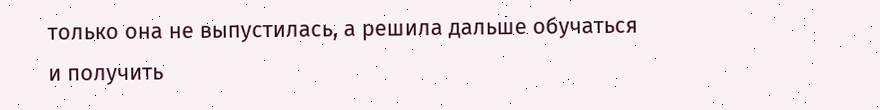только она не выпустилась, а решила дальше обучаться и получить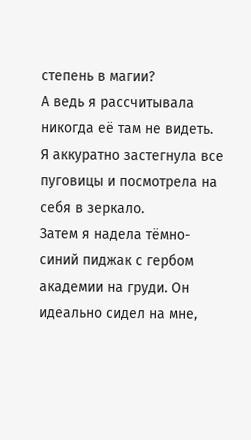степень в магии?
А ведь я рассчитывала никогда её там не видеть.
Я аккуратно застегнула все пуговицы и посмотрела на себя в зеркало.
Затем я надела тёмно-синий пиджак с гербом академии на груди. Он идеально сидел на мне,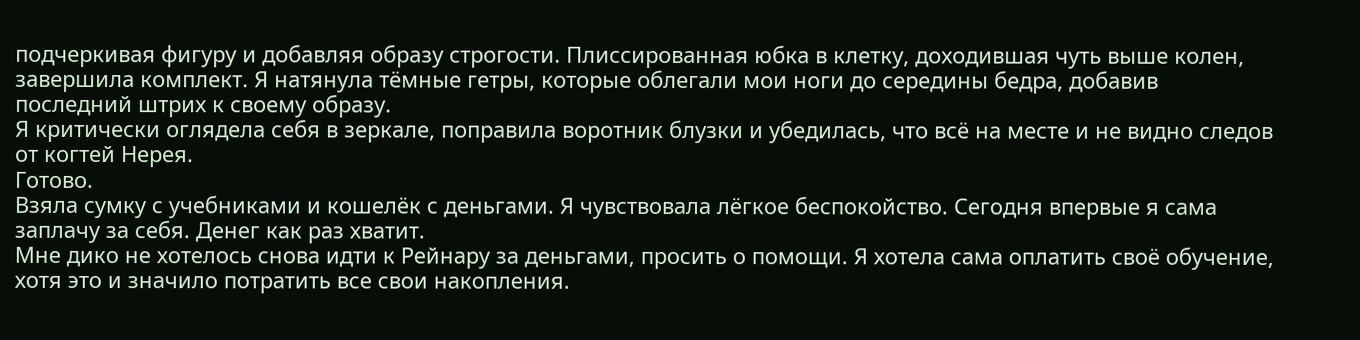подчеркивая фигуру и добавляя образу строгости. Плиссированная юбка в клетку, доходившая чуть выше колен, завершила комплект. Я натянула тёмные гетры, которые облегали мои ноги до середины бедра, добавив последний штрих к своему образу.
Я критически оглядела себя в зеркале, поправила воротник блузки и убедилась, что всё на месте и не видно следов от когтей Нерея.
Готово.
Взяла сумку с учебниками и кошелёк с деньгами. Я чувствовала лёгкое беспокойство. Сегодня впервые я сама заплачу за себя. Денег как раз хватит.
Мне дико не хотелось снова идти к Рейнару за деньгами, просить о помощи. Я хотела сама оплатить своё обучение, хотя это и значило потратить все свои накопления.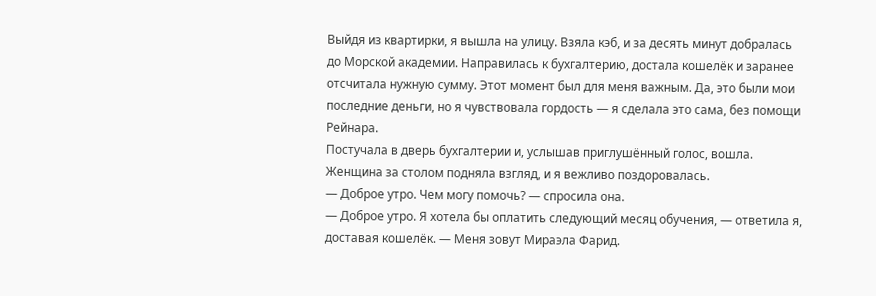Выйдя из квартирки, я вышла на улицу. Взяла кэб, и за десять минут добралась до Морской академии. Направилась к бухгалтерию, достала кошелёк и заранее отсчитала нужную сумму. Этот момент был для меня важным. Да, это были мои последние деньги, но я чувствовала гордость — я сделала это сама, без помощи Рейнара.
Постучала в дверь бухгалтерии и, услышав приглушённый голос, вошла. Женщина за столом подняла взгляд, и я вежливо поздоровалась.
— Доброе утро. Чем могу помочь? — спросила она.
— Доброе утро. Я хотела бы оплатить следующий месяц обучения, — ответила я, доставая кошелёк. — Меня зовут Мираэла Фарид.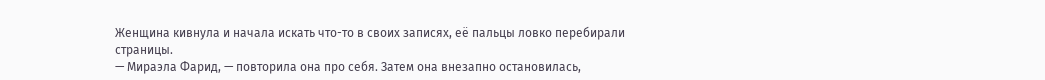Женщина кивнула и начала искать что-то в своих записях, её пальцы ловко перебирали страницы.
— Мираэла Фарид, — повторила она про себя. Затем она внезапно остановилась,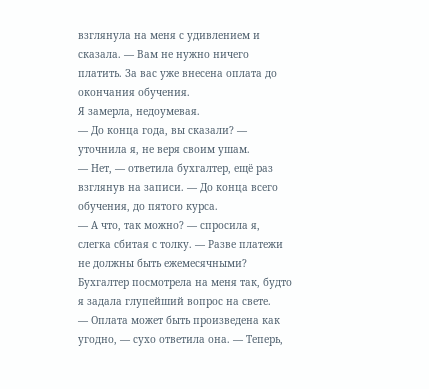взглянула на меня с удивлением и сказала. — Вам не нужно ничего платить. За вас уже внесена оплата до окончания обучения.
Я замерла, недоумевая.
— До конца года, вы сказали? — уточнила я, не веря своим ушам.
— Нет, — ответила бухгалтер, ещё раз взглянув на записи. — До конца всего обучения, до пятого курса.
— А что, так можно? — спросила я, слегка сбитая с толку. — Разве платежи не должны быть ежемесячными?
Бухгалтер посмотрела на меня так, будто я задала глупейший вопрос на свете.
— Оплата может быть произведена как угодно, — сухо ответила она. — Теперь,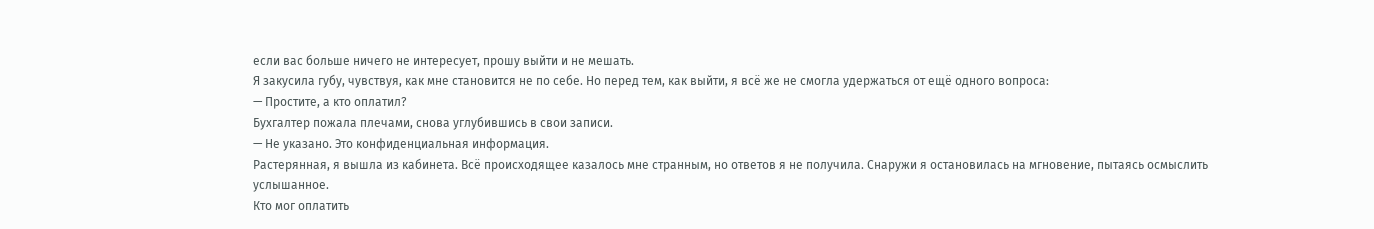если вас больше ничего не интересует, прошу выйти и не мешать.
Я закусила губу, чувствуя, как мне становится не по себе. Но перед тем, как выйти, я всё же не смогла удержаться от ещё одного вопроса:
— Простите, а кто оплатил?
Бухгалтер пожала плечами, снова углубившись в свои записи.
— Не указано. Это конфиденциальная информация.
Растерянная, я вышла из кабинета. Всё происходящее казалось мне странным, но ответов я не получила. Снаружи я остановилась на мгновение, пытаясь осмыслить услышанное.
Кто мог оплатить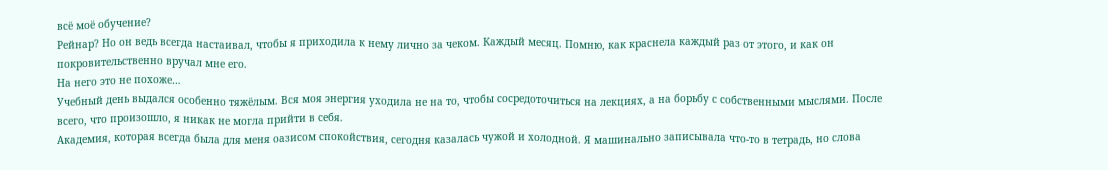всё моё обучение?
Рейнар? Но он ведь всегда настаивал, чтобы я приходила к нему лично за чеком. Каждый месяц. Помню, как краснела каждый раз от этого, и как он покровительственно вручал мне его.
На него это не похоже…
Учебный день выдался особенно тяжёлым. Вся моя энергия уходила не на то, чтобы сосредоточиться на лекциях, а на борьбу с собственными мыслями. После всего, что произошло, я никак не могла прийти в себя.
Академия, которая всегда была для меня оазисом спокойствия, сегодня казалась чужой и холодной. Я машинально записывала что-то в тетрадь, но слова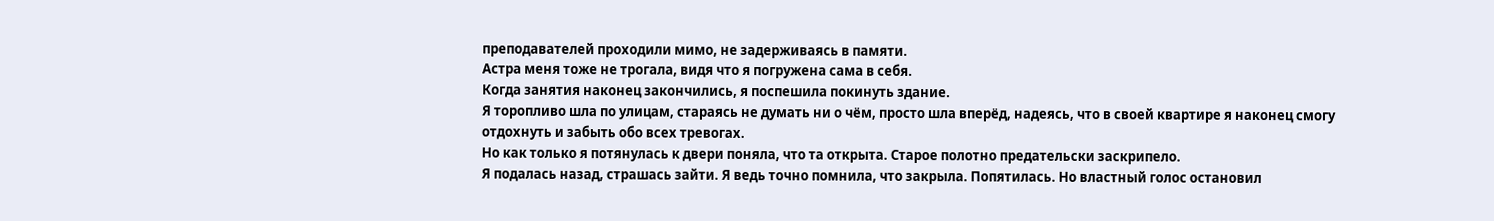преподавателей проходили мимо, не задерживаясь в памяти.
Астра меня тоже не трогала, видя что я погружена сама в себя.
Когда занятия наконец закончились, я поспешила покинуть здание.
Я торопливо шла по улицам, стараясь не думать ни о чём, просто шла вперёд, надеясь, что в своей квартире я наконец смогу отдохнуть и забыть обо всех тревогах.
Но как только я потянулась к двери поняла, что та открыта. Старое полотно предательски заскрипело.
Я подалась назад, страшась зайти. Я ведь точно помнила, что закрыла. Попятилась. Но властный голос остановил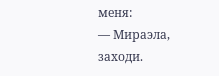меня:
— Мираэла, заходи.